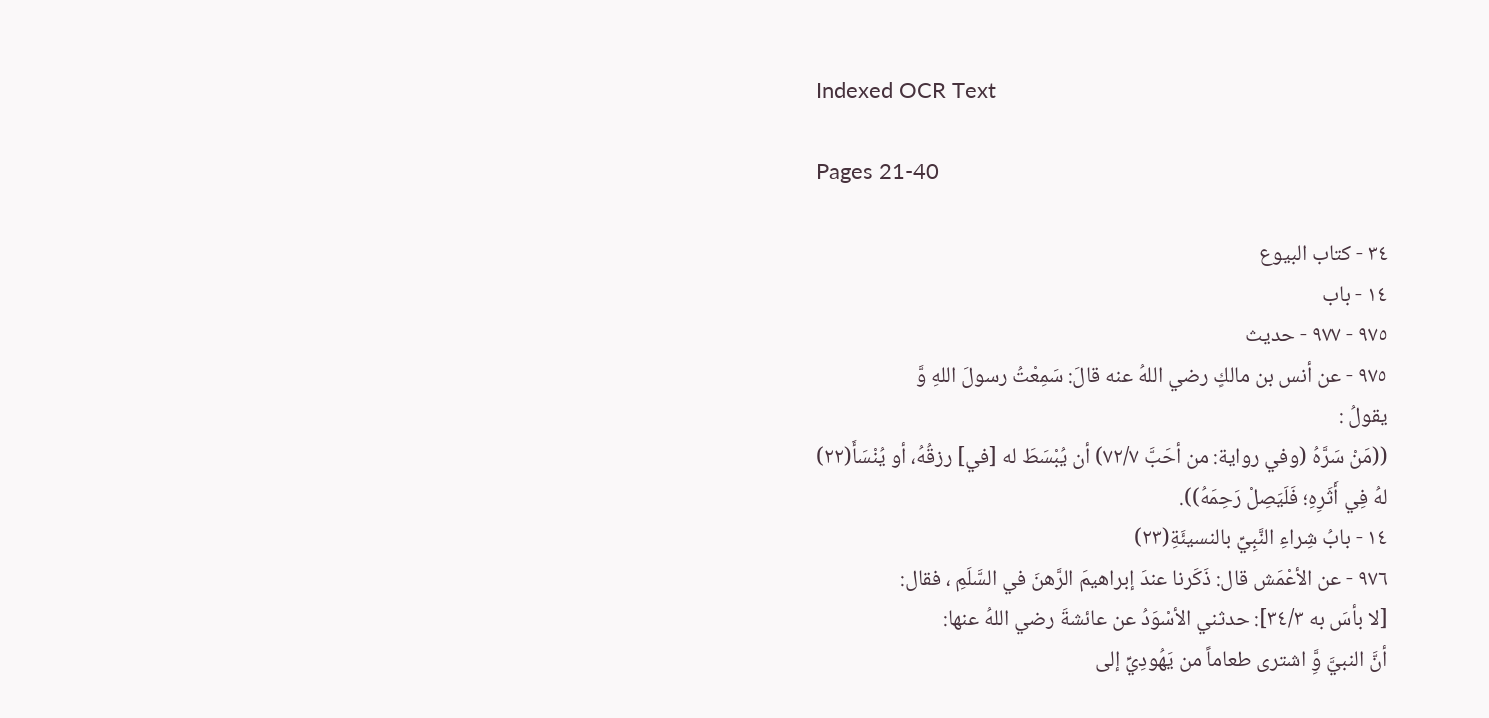Indexed OCR Text

Pages 21-40

٣٤ - كتاب البيوع
١٤ - باب
٩٧٥ - ٩٧٧ - حديث
٩٧٥ - عن أنس بن مالكٍ رضي اللهُ عنه قالَ: سَمِعْتُ رسولَ اللهِ وَّ
يقولُ :
((مَنْ سَرَّهُ (وفي رواية: من أحَبَّ ٧٢/٧) أن يُبْسَطَ له [في] رزقُهُ، أو يُنْسَأَ(٢٢)
لهُ فِي أَثَرِهِ؛ فَلَيَصِلْ رَحِمَهُ)).
١٤ - بابُ شِراءِ النَّبِيِّ بالنسيئَةِ(٢٣)
٩٧٦ - عن الأعْمَش قال: ذَكَرنا عندَ إبراهيمَ الرَّهنَ في السَّلَمِ ، فقال:
[لا بأسَ به ٣٤/٣]: حدثني الأسْوَدُ عن عائشةَ رضي اللهُ عنها:
أنَّ النبيَّ وَِّ اشترى طعاماً من يَهُودِيِّ إلى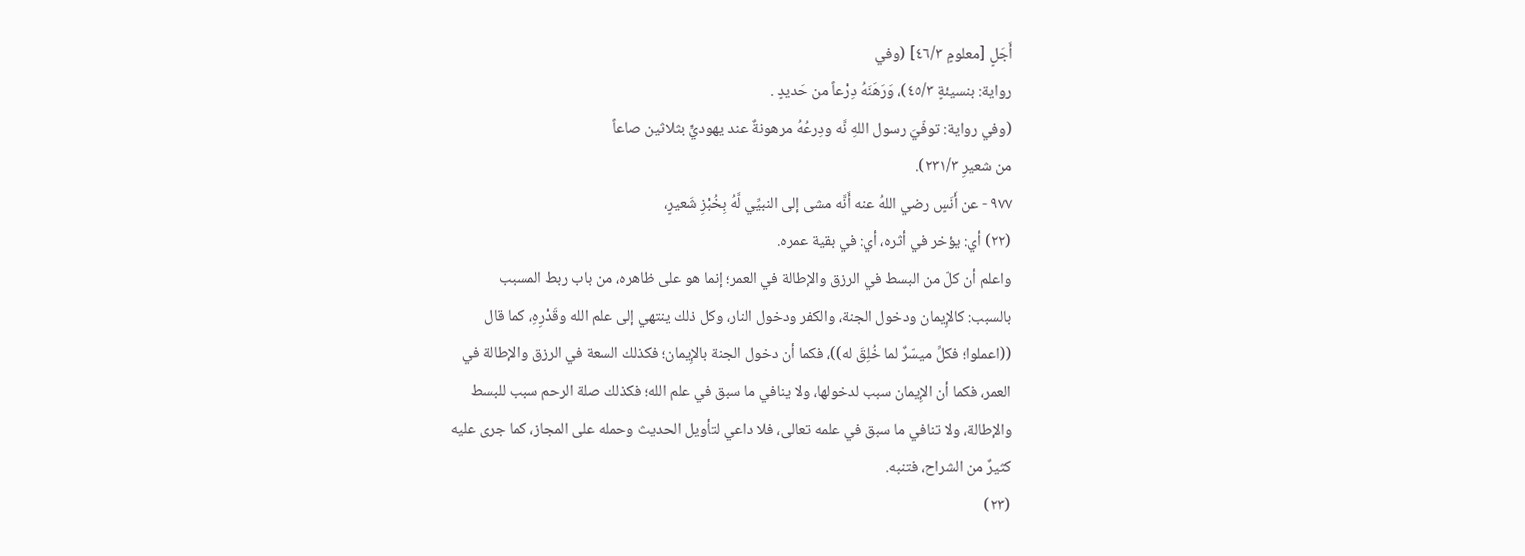أَجَلٍ [معلومٍ ٤٦/٣] (وفي
رواية: بنسيئةٍ ٤٥/٣)، وَرَهَنَهُ دِرْعاً من حَدیدٍ .
(وفي رواية: توفّيَ رسول اللهِ نَّه ودِرعُهُ مرهونةٌ عند يهوديٍّ بثلاثين صاعاً
من شعيرِ ٢٣١/٣).
٩٧٧ - عن أَنَسٍ رضي اللهُ عنه أَنَّه مشى إلى النبيِّي لَّهُ بِخُبْزِ شَعيرٍ،
(٢٢) أي: يؤخر في أثره، أي: في بقية عمره.
واعلم أن كلّ من البسط في الرزق والإطالة في العمر؛ إنما هو على ظاهره، من باب ربط المسبب
بالسبب: كالإِيمان ودخول الجنة، والكفر ودخول النار، وكل ذلك ينتهي إلى علم الله وقَدْرِهِ، كما قال
((اعملوا؛ فكلِّ ميسّرٌ لما خُلِقَ له))، فكما أن دخول الجنة بالإِيمان؛ فكذلك السعة في الرزق والإطالة في
العمر، فكما أن الإِيمان سبب لدخولها، ولا ينافي ما سبق في علم الله؛ فكذلك صلة الرحم سبب للبسط
والإطالة، ولا تنافي ما سبق في علمه تعالى، فلا داعي لتأويل الحديث وحمله على المجاز، كما جرى عليه
كثيرٌ من الشراح، فتنبه.
(٢٣)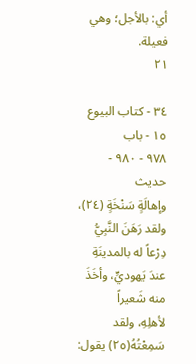أي: بالأجل؛ وهي فعيلة.
٢١

٣٤ - كتاب البيوع
١٥ - باب
٩٧٨ - ٩٨٠ - حديث
وإهالَةٍ سَنْخَةٍ (٢٤)، ولقد رَهَنَ النَّبِيُّ دِرْعاً له بالمدينَةِ عندَ يَهوديٍّ، وأخَذَ منه شَعيراً
لأهلِهِ، ولقد سَمِعْتُهُ(٢٥) يقول: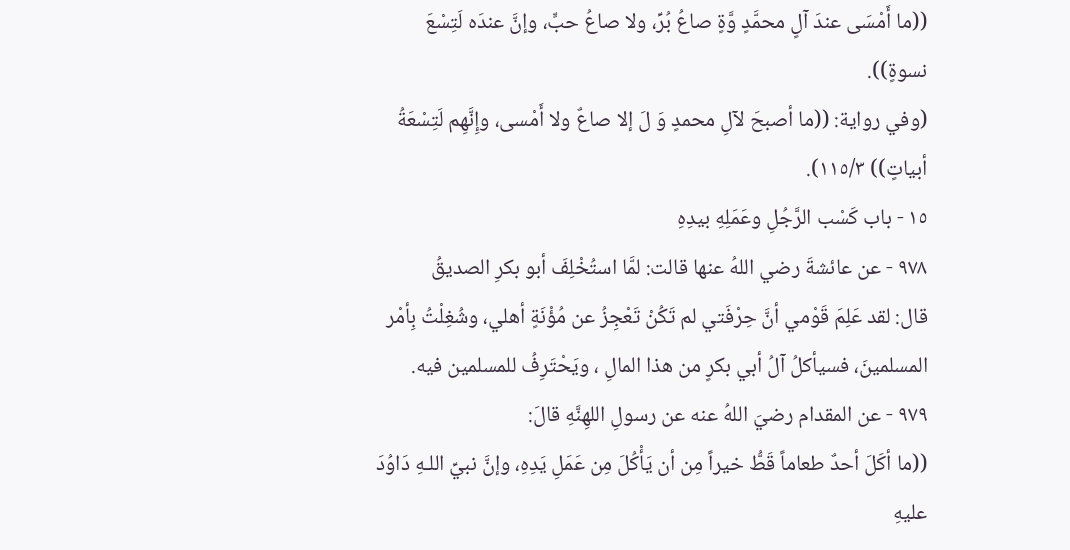((ما أَمْسَى عندَ آلٍ محمَّدٍ وَّةٍ صاعُ بُرِّ، ولا صاعُ حبٍّ، وإنَّ عندَه لَتِسْعَ
نسوةٍ)).
(وفي رواية: ((ما أصبحَ لآلِ محمدٍ وَ لَ إلا صاعٌ ولا أَمْسى، وإِنَّهِم لَتِسْعَةُ
أبياتٍ)) ١١٥/٣).
١٥ - باب كَسْب الرَّجُلِ وعَمَلِهِ بیدِهِ
٩٧٨ - عن عائشةَ رضي اللهُ عنها قالت: لمَّا استُخْلِفَ أبو بكرِ الصديقُ
قال: لقد عَلِمَ قَوْمي أنَّ حِرْفَتي لم تَكُنْ تَعْجِزُ عن مُؤْنَةٍ أهلي، وشُغِلْتُ بِأمْر
المسلمينَ، فسيأكلُ آلُ أبي بكرٍ من هذا المالِ ، ويَحْتَرِفُ للمسلمين فيه.
٩٧٩ - عن المقدام رضيَ اللهُ عنه عن رسولِ اللهِنَّهِ قالَ:
((ما أكَلَ أحدٌ طعاماً قَطُّ خيراً مِن أن يَأْكُلَ مِن عَمَلِ يَدِهِ، وإنَّ نبيِّ اللـهِ دَاوُدَ
عليهِ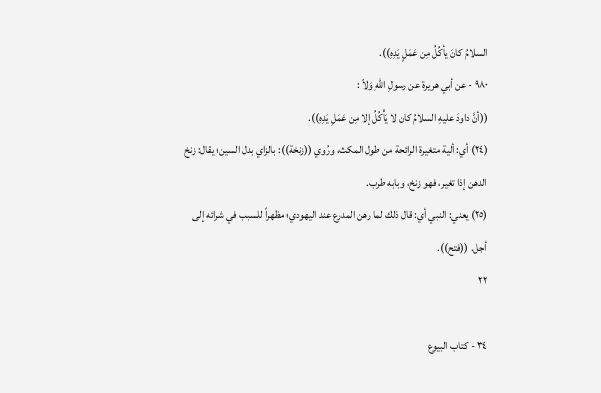السلامُ كانَ يأكُلُ مِن عَمَلٍ يَدِهِ)).
٩٨٠ - عن أبي هريرة عن رسولِ اللهِ وَلاّ :
((أنَّ داودَ عليهِ السلامُ كان لا يَأْكُلُ إلا مِن عَمَلِ يَدِهِ)).
(٢٤) أي: ألية متغيرة الرائحة من طول المكث، ورُوي ((زنخة)): بالزاي بدل السين؛ يقال: زنخ
الدهن إذا تغير، فهو زنخ، وبابه طرب.
(٢٥) يعني: النبي أي: قال ذلك لما رهن المدرع عند اليهودي؛ مظهراً للسبب في شرائه إلى
أجل. ((فتح)).
٢٢

٣٤ - كتاب البيوع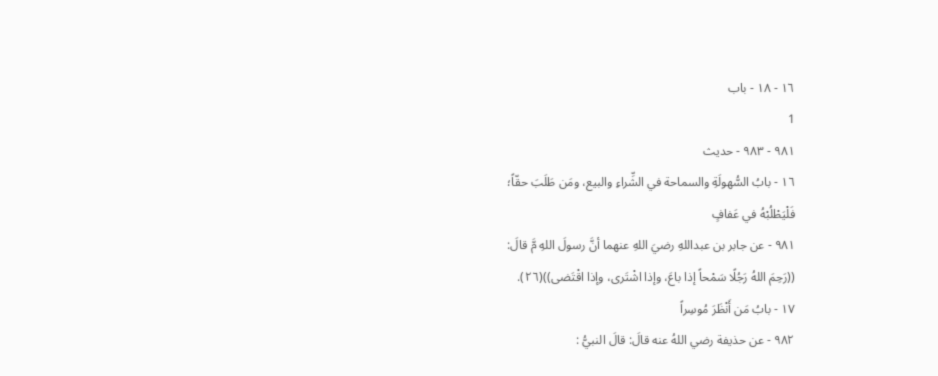١٦ - ١٨ - باب
1
٩٨١ - ٩٨٣ - حديث
١٦ - بابُ السُّهولَةِ والسماحة في الشِّراءِ والبيع، ومَن طَلَبَ حقّاً؛
فَلْيَطْلُبْهُ في عَفافٍ
٩٨١ - عن جابر بن عبداللهِ رضيَ اللهِ عنهما أنَّ رسولَ اللهِ مَّ قالَ:
((رَحِمَ اللهُ رَجُلًا سَمْحاً إذا باعَ، وإذا اشْتَرى، وإذا اقْتَضى))(٢٦).
١٧ - بابُ مَن أَنْظَرَ مُوسِراً
٩٨٢ - عن حذيفة رضي اللهُ عنه قالَ: قالَ النبيُّ :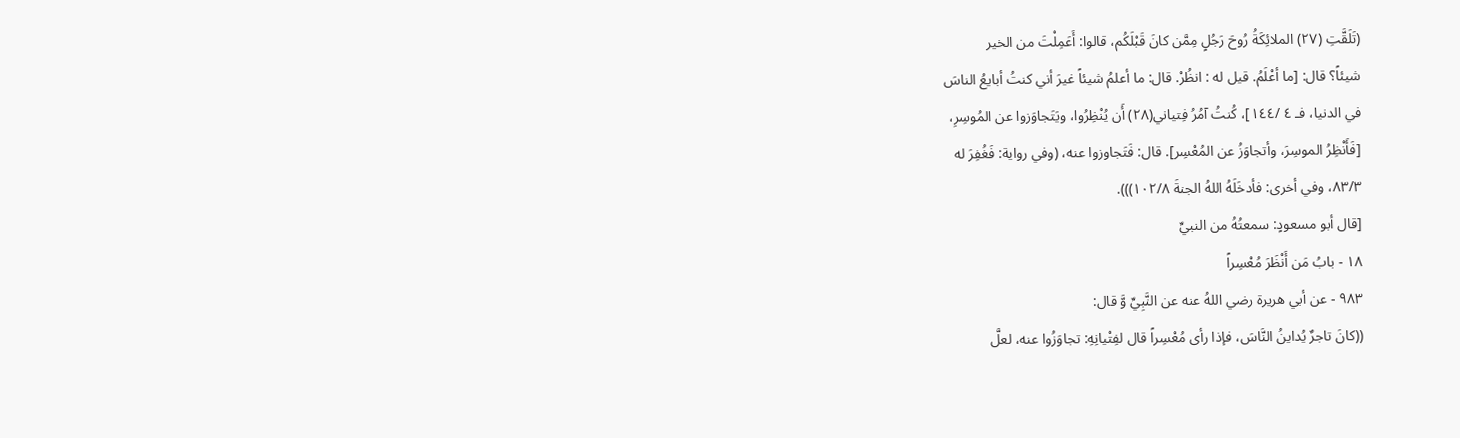(تَلَقَّتِ (٢٧) الملائِكَةُ رُوحَ رَجُلٍ مِمَّن كانَ قَبْلَكُم، قالوا: أَعَمِلْتَ من الخير
شيئاً؟ قال: [ما أعْلَمُ. قيل له : انظُرْ. قال: ما أعلمُ شيئاً غيرَ أني كنتُ أبايعُ الناسَ
في الدنيا، فـ ٤ /١٤٤]، كُنتُ آمُرُ فِتياني(٢٨) أَن يُنْظِرُوا، ويَتَجاوَزوا عن المُوسِرِ،
[فَأَنْظِرُ الموسِرَ، وأتجاوَزُ عن المُعْسِر]. قال: فَتَجاوزوا عنه، (وفي رواية: فَغُفِرَ له
٨٣/٣، وفي أخرى: فأدخَلَهُ اللهُ الجنةَ ١٠٢/٨))).
[قال أبو مسعودٍ: سمعتُهُ من النبيِّ
١٨ - بابُ مَن أَنْظَرَ مُعْسِراً
٩٨٣ - عن أبي هريرة رضي اللهُ عنه عن النَّبِيِّ وَّ قال:
((كانَ تاجرٌ يُداينُ النَّاسَ، فإذا رأى مُعْسِراً قال لفِتْيانِهِ: تجاوَزُوا عنه، لعلَّ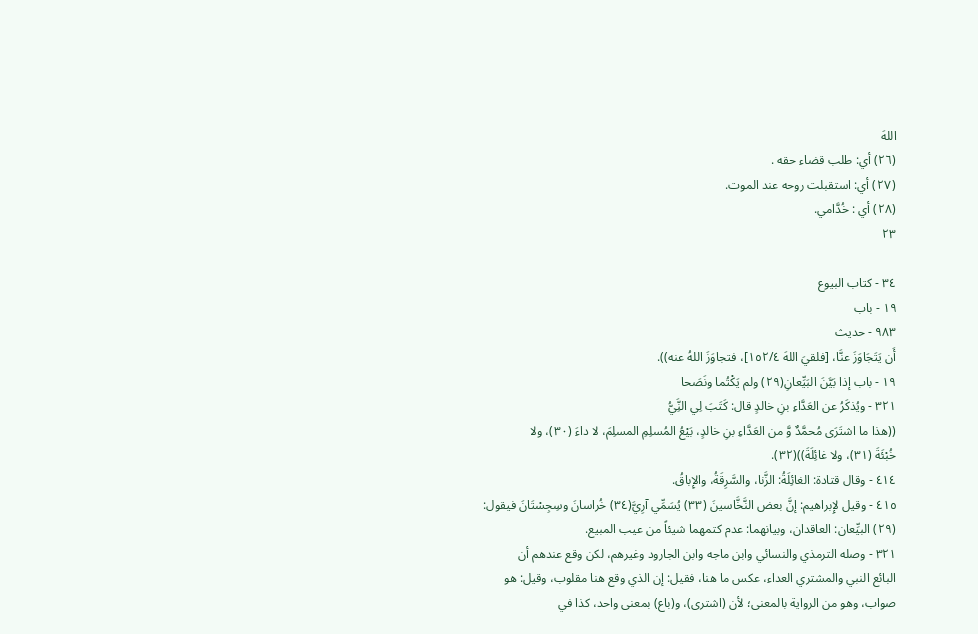اللهَ
(٢٦) أي: طلب قضاء حقه .
(٢٧) أي: استقبلت روحه عند الموت.
(٢٨) أي : خُدَّامي.
٢٣

٣٤ - كتاب البيوع
١٩ - باب
٩٨٣ - حديث
أَن يَتَجَاوَزَ عنَّا، [فلقيَ اللهَ ١٥٢/٤]، فتجاوَزَ اللهُ عنه)).
١٩ - باب إذا بَيَّنَ البَيِّعانِ(٢٩) ولم يَكْتُما ونَصَحا
٣٢١ - ويُذكَرُ عن العَدَّاءِ بنِ خالدٍ قال: كَتَبَ لِي النَِّيُّ
((هذا ما اشتَرَى مُحمَّدٌ وَّ من العَدَّاءِ بنِ خالدٍ، بَيْعُ المُسلِمِ المسلِمَ، لا داءَ (٣٠)، ولا
خُبْئَةَ (٣١)، ولا غائِلَةَ))(٣٢).
٤١٤ - وقال قتادة: الغائِلَةُ: الزَّنا، والسَّرِقَةُ، والإِباقُ.
٤١٥ - وقيل لإِبراهيم: إنَّ بعض النَّخَّاسينَ (٣٣) يُسَمِّي آرِيَّ(٣٤) خُراسانَ وسِجِسْتَانَ فيقول:
(٢٩) البيِّعان: العاقدان، وبيانهما: عدم كتمهما شيئاً من عيب المبيع.
٣٢١ - وصله الترمذي والنسائي وابن ماجه وابن الجارود وغيرهم، لكن وقع عندهم أن
البائع النبي والمشتري العداء، عكس ما هنا، فقيل: إن الذي وقع هنا مقلوب، وقيل: هو
صواب، وهو من الرواية بالمعنى؛ لأن (اشترى)، و(باع) بمعنى واحد، كذا في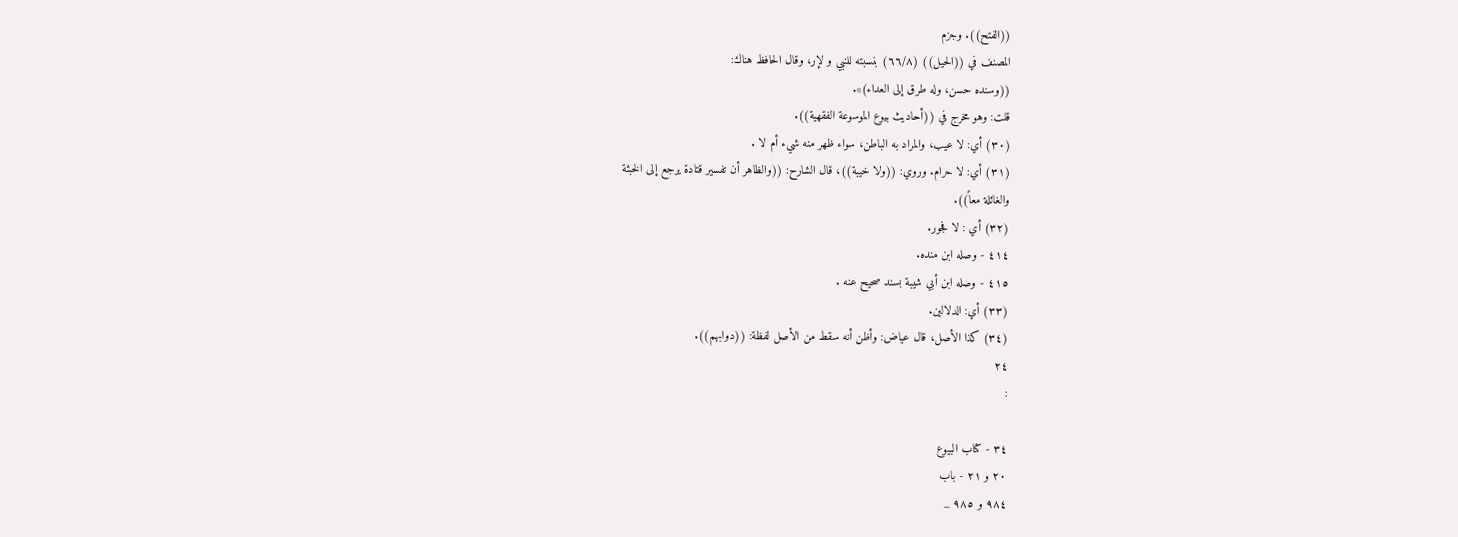((الفتح)). وجزم
المصنف في ((الحيل)) (٦٦/٨) بنسبته للنبي و لإر، وقال الحافظ هناك:
((وسنده حسن، وله طرق إلى العداء)».
قلت: وهو مخرج في ((أحاديث بيوع الموسوعة الفقهية)).
(٣٠) أي: لا عيب، والمراد به الباطن، سواء ظهر منه شيء أم لا .
(٣١) أي: لا حرام. وروي: ((ولا خيبة))، قال الشارح: ((والظاهر أن تفسير قتادة يرجع إلى الخبثة
والغائلة معاً)).
(٣٢) أي : لا فجور.
٤١٤ - وصله ابن منده.
٤١٥ - وصله ابن أبي شيبة بسند صحيح عنه .
(٣٣) أي: الدلالين.
(٣٤) كذا الأصل، قال عياض: وأظن أنه سقط من الأصل لفظة: ((دوابهم)).
٢٤
:

٣٤ - كتاب البيوع
٢٠ و ٢١ - باب
٩٨٤ و ٩٨٥ _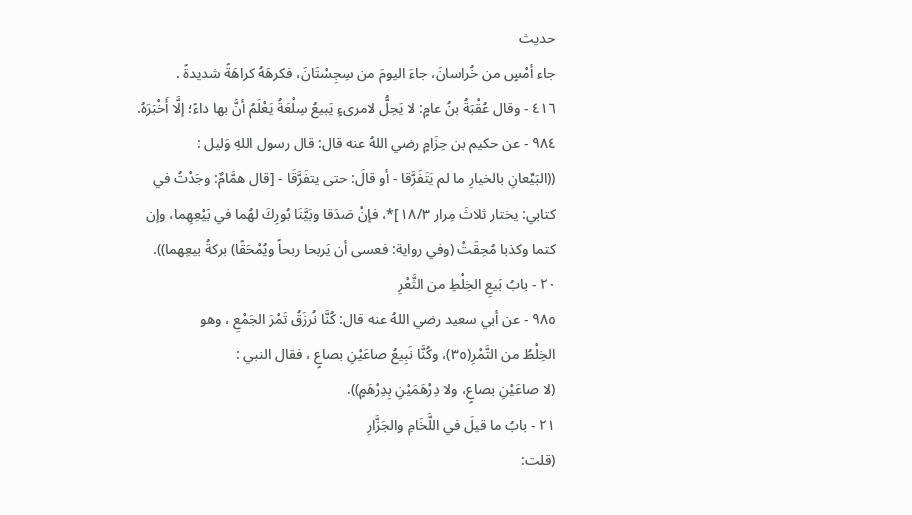حدیث
جاء أمْسٍ من خُراسانَ، جاءَ اليومَ من سِجِسْتَانَ، فكرهَهُ كراهَةً شديدةً .
٤١٦ - وقال عُقْبَةُ بنُ عامٍ: لا يَحِلُّ لامرىءٍ يَبيعُ سِلْعَةُ يَعْلَمُ أنَّ بها داءً؛ إلَّا أَخْبَرَهُ.
٩٨٤ - عن حكيم بن حِزَامٍ رضي اللهُ عنه قال: قال رسول اللهِ وَليل :
((البَيِّعانِ بالخيارِ ما لم يَتَفَرَّقا - أو قالَ: حتى يتفَرَّقَا - [قال همَّامٌ: وجَدْتُ في
كتابي: يختار ثلاثَ مِرار ١٨/٣]*، فإنْ صَدَقا وبَيَّنَا بُورِكَ لهُما في بَيْعِهِما، وإن
كتما وكذبا مُحِقَتْ (وفي رواية: فعسى أن يَربحا ربحاً ويُمْحَقًا) بركةُ بيعِهما)).
٢٠ - بابُ بَيعِ الخِلْطِ من الثَّعْرِ
٩٨٥ - عن أبي سعيد رضي اللهُ عنه قال: كُنَّا نُرزَقُ تَمْرَ الجَمْعِ ، وهو
الخِلْطُ من التَّمْرِ(٣٥)، وكُنَّا نَبِيعُ صاعَيْنِ بصاعٍ ، فقال النبي :
(لا صاعَيْنِ بصاعٍ، ولا دِرْهَمَيْنِ بِدِرْهَمٍ)).
٢١ - بابُ ما قيلَ في اللَّخَامِ والجَزَّارِ
(قلت: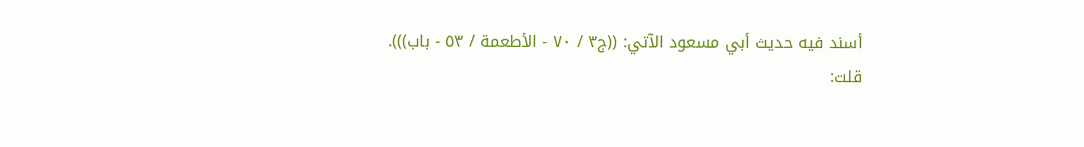أسند فيه حديث أبي مسعود الآتي: ((ج٣ / ٧٠ - الأطعمة / ٥٣ - باب))).
قلت: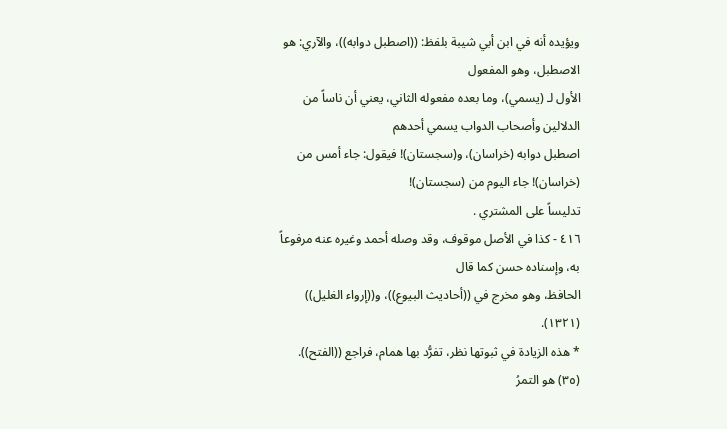ويؤيده أنه في ابن أبي شيبة بلفظ: ((اصطبل دوابه))، والآري: هو الاصطبل، وهو المفعول
الأول لـ (يسمي)، وما بعده مفعوله الثاني، يعني أن ناساً من الدلالين وأصحاب الدواب يسمي أحدهم
اصطبل دوابه (خراسان)، و(سجستان)! فيقول: جاء أمس من (خراسان)! جاء اليوم من (سجستان)!
تدليساً على المشتري .
٤١٦ - كذا في الأصل موقوف، وقد وصله أحمد وغيره عنه مرفوعاً به، وإسناده حسن كما قال
الحافظ، وهو مخرج في ((أحاديث البيوع))، و((إرواء الغليل)) (١٣٢١).
* هذه الزيادة في ثبوتها نظر، تفرُّد بها همام، فراجع ((الفتح)).
(٣٥) هو التمرُ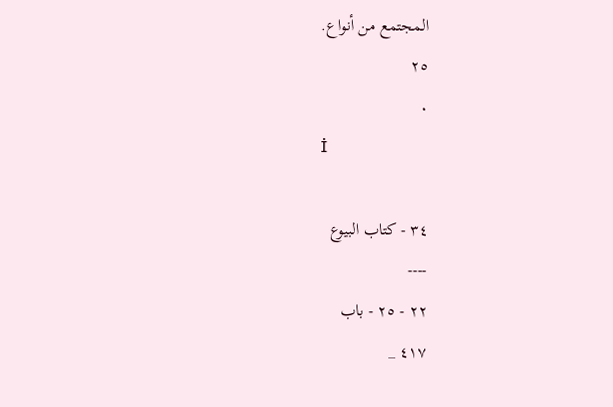المجتمع من أنواع.
٢٥
٠
İ

٣٤ - كتاب البيوع
----
٢٢ - ٢٥ - باب
٤١٧ _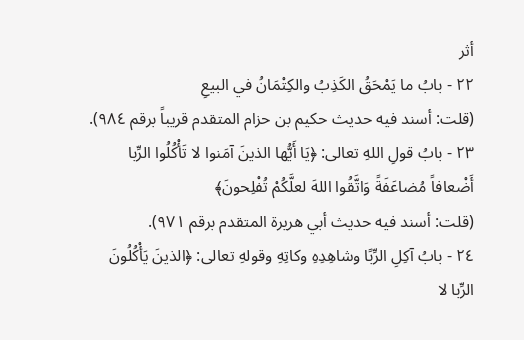أثر
٢٢ - بابُ ما يَمْحَقُ الكَذِبُ والكِتْمَانُ في البيعِ
(قلت: أسند فيه حديث حكيم بن حزام المتقدم قريباً برقم ٩٨٤).
٢٣ - بابُ قولِ اللهِ تعالى: ﴿يَا أَيُّها الذينَ آمَنوا لا تَأْكُلُوا الرِّبا
أَضْعافاً مُضاعَفَةً وَاتَّقُوا اللهَ لعلَّكُمْ تُفْلِحونَ﴾
(قلت: أسند فيه حديث أبي هريرة المتقدم برقم ٩٧١).
٢٤ - بابُ آكِلِ الرِّبًا وشاهِدِهِ وكاتِهِ وقولهِ تعالى: ﴿الذينَ يَأْكُلُونَ
الرِّبا لا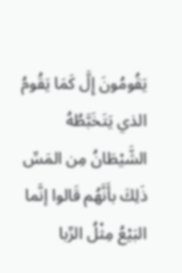يَقُومُونَ إِلَّ كَمَا يَقُومُ الذي يَتَخَبَّطُهُ الشَّيْطَانُ مِن المَسِّ ذَلِكَ بأَنَّهُم قَالوا إنَّما
البَيْعُ مِثْلُ الرِّبا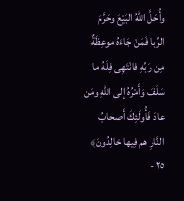وأُحَلَّ اللهُ البَيْعَ وحَرَّمَ الرِّبا فَمَنْ جَاءَهُ موعِظَةٌ مِن رَبِّهِ فانْتَهِى فِلَهُ ما
سَلَفَ وَأَمْرُهُ إلى اللهِ ومَن عادَ فَأُولَئِكَ أَصحابُ النَّارِ هم فِيها خالِدُونَ﴾
٢٥ -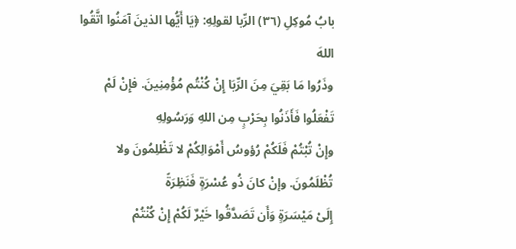بابُ مُوكِلِ (٣٦) الرِّبا لقولِهِ: ﴿يَا أَيُّها الذينَ آمَنُوا اتَّقُوا اللهَ
وذَرُوا مَا بَقِيَ مِنَ الرِّبَا إِنْ كُنْتُم مُؤْمِنِينَ. فإِنْ لَمْ تَفْعَلُوا فَأَذَنُوا بِحَرْبٍ مِن اللهِ وَرَسُولِهِ
وإِنْ تُبْتُمْ فَلَكُمْ رُؤوسُ أَمْوَالِكُمْ لا تَظْلِمُونَ ولا تُظْلَمُونَ. وإنْ كانَ ذُو عُسْرَةٍ فَنَظِرَةً
إِلَىْ مَيْسَرَةٍ وَأَن تَصَدَّقُوا خَيْرٌ لَكُمْ إِنْ كُنْتُمْ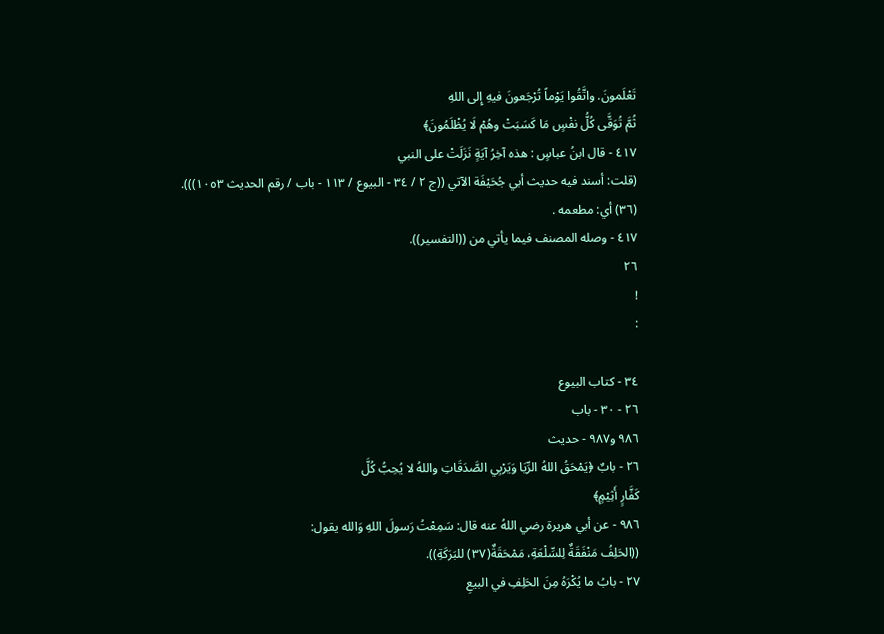تَعْلَمونَ. واتَّقُوا يَوْماً تُرْجَعونَ فيهِ إِلى اللهِ
ثُمَّ تُوَقَّى كُلُّ نفْسٍ مَا كَسَبَتْ وهُمْ لَا يُظْلَمُونَ﴾
٤١٧ - قال ابنُ عباسٍ : هذه آخِرُ آيَةٍ نَزَلَتْ على النبي
(قلت: أسند فيه حديث أبي جُحَيْفَة الآتي ((ج ٢ / ٣٤ - البيوع / ١١٣ - باب / رقم الحديث ١٠٥٣))).
(٣٦) أي: مطعمه .
٤١٧ - وصله المصنف فيما يأتي من ((التفسير)).
٢٦
!
:

٣٤ - كتاب البيوع
٢٦ - ٣٠ - باب
٩٨٦ و٩٨٧ - حديث
٢٦ - بابٌ ﴿يَمْحَقُ اللهُ الرِّيَا وَيَرْبِي الصَّدَقَاتِ واللهُ لا يُحِبُّ كُلَّ
كَفَّارٍ أَثِيْمٍ﴾
٩٨٦ - عن أبي هريرة رضي اللهُ عنه قال: سَمِعْتُ رَسولَ اللهِ وَالله يقول:
((الحَلِفُ مَنْفَقَةٌ لِلسِّلْعَةِ، مَمْحَقَةٌ(٣٧) للبَرَكَةِ)).
٢٧ - بابُ ما يُكْرَهُ مِنَ الحَلِفِ في البيعِ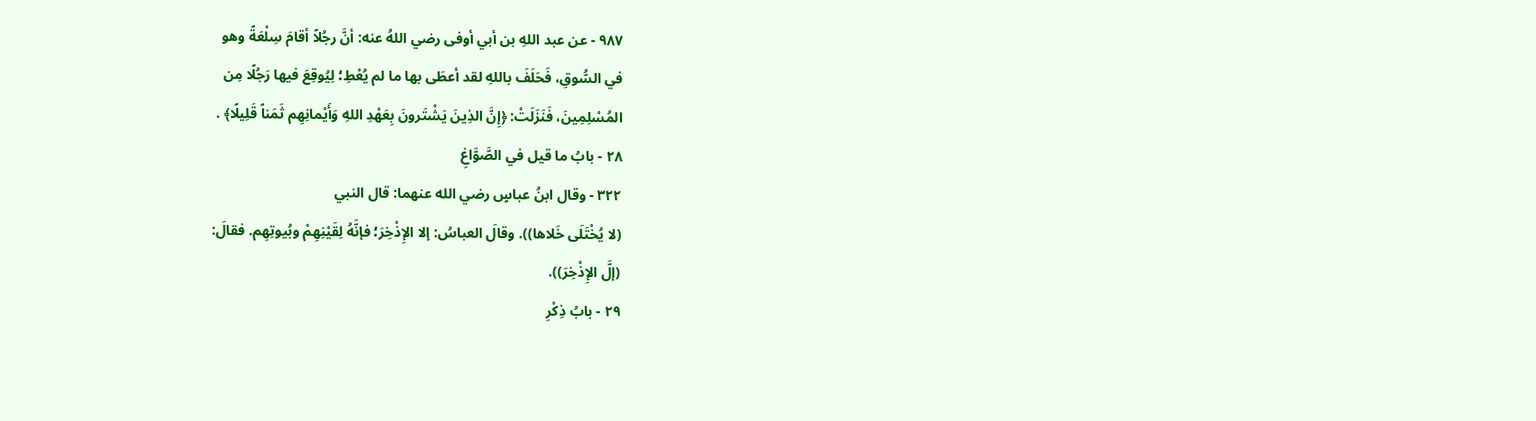٩٨٧ - عن عبد اللهِ بن أبي أوفى رضي اللهُ عنه: أنَّ رجُلاً أقامَ سِلْعَةً وهو
في السُّوقِ، فَحَلَفَ باللهِ لقد أعطَى بها ما لم يُعْطِ؛ لِيُوقِعَ فيها رَجُلًا مِن
المُسْلِمِينَ، فَنَزَلَتْ: ﴿إِنَّ الذِينَ يَشْتَرونَ بِعَهْدِ اللهِ وَأَيْمانِهِم ثَمَناً قَلِيلًا﴾ .
٢٨ - بابُ ما قيل في الصَّوَّاغِ
٣٢٢ - وقال ابنُ عباسٍ رضي الله عنهما: قال النبي
(لا يُخْتَلَى خَلاها)). وقالَ العباسُ: إلا الإِذْخِرَ؛ فإنَّهُ لِقَيْنِهِمْ وبُيوتِهِم. فقالَ:
(إلَّ الإِذْخِرَ)).
٢٩ - بابُ ذِكْرِ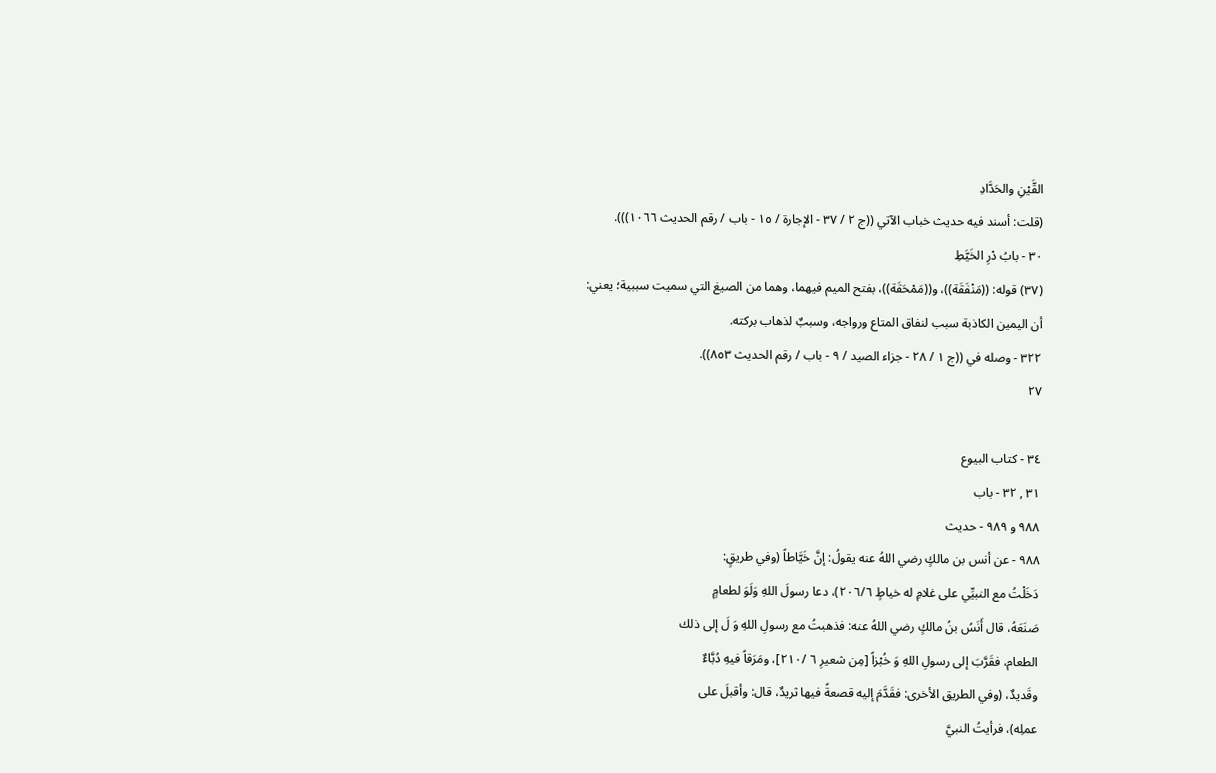القَّيْنِ والحَدَّادِ
(قلت: أسند فيه حديث خباب الآتي ((ج ٢ / ٣٧ - الإجارة / ١٥ - باب / رقم الحديث ١٠٦٦))).
٣٠ - بابُ دْرِ الخَيَّطِ
(٣٧) قوله: ((مَنْفَقَة))، و((مَمْحَقَة))، بفتح الميم فيهما، وهما من الصيغ التي سميت سببية؛ يعني:
أن اليمين الكاذبة سبب لنفاق المتاع ورواجه، وسببٌ لذهاب بركته.
٣٢٢ - وصله في ((ج ١ / ٢٨ - جزاء الصيد / ٩ - باب / رقم الحديث ٨٥٣)).
٢٧

٣٤ - كتاب البيوع
٣١ , ٣٢ - باب
٩٨٨ و ٩٨٩ - حديث
٩٨٨ - عن أنس بن مالكٍ رضي اللهُ عنه يقولُ: إنَّ خَيَّاطاً (وفي طريقٍ:
دَخَلْتُ مع النبيِّي على غلامِ له خياطٍ ٢٠٦/٦)، دعا رسولَ اللهِ وَلَوَ لطعامٍ
صَنَعَهُ، قال أَنَسُ بنُ مالكٍ رضي اللهُ عنه: فذهبتُ مع رسولِ اللهِ وَ لَ إلى ذلك
الطعام، فقَرَّبَ إلى رسولِ اللهِ وَ خُبْزاً [مِن شعيرِ ٦ /٢١٠]، ومَرَقاً فيهِ دُبَّاءٌ
وقَديدٌ، (وفي الطريق الأخرى: فقَدَّمَ إليه قصعةً فيها ثريدٌ، قال: وأقبلَ على
عملِه)، فرأيتُ النبيَّ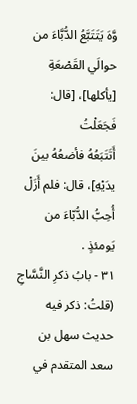وَّهَ يَتَتَبَّعُ الدُّبَّاءَ من حوالَي القَصْعَةِ [يأكلها]، [قال: فَجَعَلْتُ
أَتَتَبَعُهُ فأضعُهُ بينَ يدَيْهِ]، قال: فلم أَزَلْ أُحِبُّ الدُّبّاءَ من يَومئذٍ .
٣١ - بابُ ذكرِ النَّسَّاجِ
(قلتُ: ذكر فيه حديث سهل بن سعد المتقدم في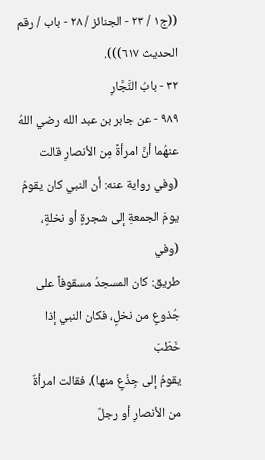((ج١ / ٢٣ - الجنائز / ٢٨ - باب / رقم الحديث ٦١٧))).
٣٢ - بابُ النَّجَّارِ
٩٨٩ - عن جابر بن عبد الله رضي اللهُ عنهُما أنَّ امرأةً مِن الأنصارِ قالت
(وفي رواية عنه: أن النبي كان يقومُ يومَ الجمعةِ إلى شجرةٍ أو نخلةٍ، (وفي
طريق: كان المسجدُ مسقوفاً على جُذوعٍ من نخلٍ، فكان النبي إذا خَطَبَ
يقومُ إلى جِذْعٍ منها)، فقالت امرأةٌ من الأنصارِ أو رجلٌ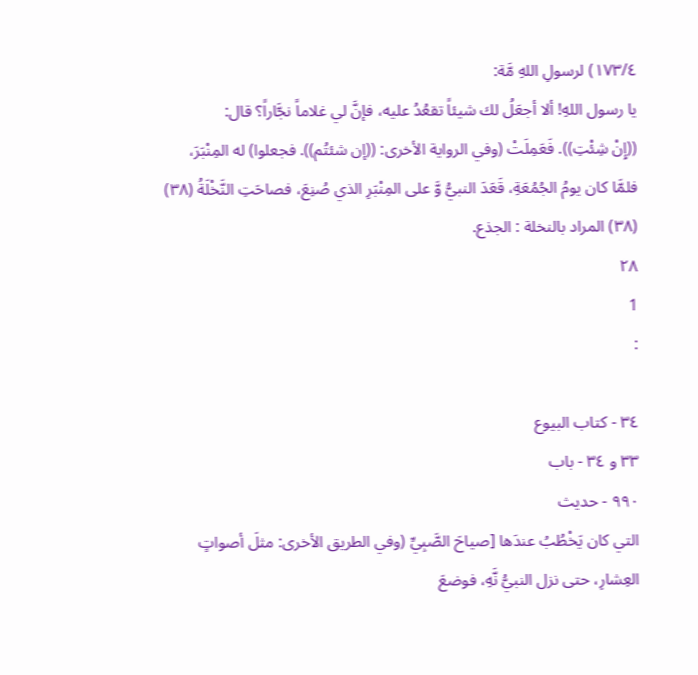١٧٣/٤) لرسولِ اللهِ مَّة:
يا رسول اللهِ! ألا أجعَلُ لك شيئاً تقعُدُ عليه، فإنَّ لي غلاماً نجَّاراً؟ قال:
((إِنْ شِئْتِ)). فَعَمِلَتْ (وفي الرواية الأخرى: ((إن شئتُم)). فجعلوا) له المِنْبَرَ،
فلمَّا كان يومُ الجُمُعَةِ، قَعَدَ النبيُّ وَّ على المِنْبَرِ الذي صُنِعَ، فصاحَتِ النَّخْلَةُ (٣٨)
(٣٨) المراد بالنخلة : الجذع.
٢٨
1
:

٣٤ - كتاب البيوع
٣٣ و ٣٤ - باب
٩٩٠ - حديث
التي كان يَخْطُبُ عندَها [صياحَ الصَّبِيِّ (وفي الطريق الأخرى: مثلَ أصواتٍ
العِشارِ، حتى نزل النبيُّ نَّهِ، فوضعَ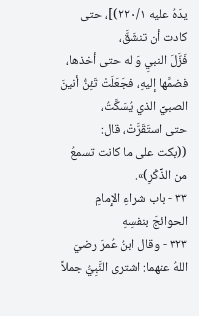يدَهُ عليه ٢٢٠/١)]، حتى كادت أن تنشَقَّ،
فَزَّلَ النبيِ وَ له حتى أخذها، فضمَّها إليهِ، فجَعَلَتْ تَئِنُّ أنينَ الصبيِّ الذي يُسَكَّتُ،
حتى استَقَرَّتْ، قال:
((بكت على ما كانت تسمعُ من الذِّكْرِ)».
٣٣ - باب شراءِ الإِمامِ الحوائجَ بنفسِهِ
٣٢٣ - وقال ابنُ عُمرَ رضيَ اللهُ عنهما: اشترى النَّبِيُّ جملاً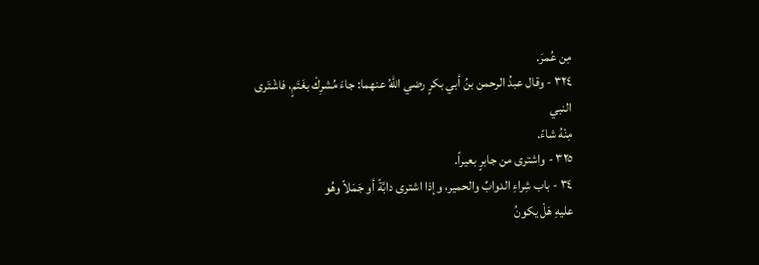مِن عُمرَ.
٣٢٤ - وقال عبدُ الرحمن بنُ أبي بكرٍ رضي اللهُ عنهما: جاءَ مُشرِكْ بغَتَمٍ، فاشْتَرى النبي
مِنْهُ شاءً.
٣٢٥ - واشترى من جابرٍ بعيراً.
٣٤ - باب شِراءِ الدوابِّ والحمير، وإذا اشترى دابَّةً أو جَمَلاً وهُو
عليهِ هَلْ يكونُ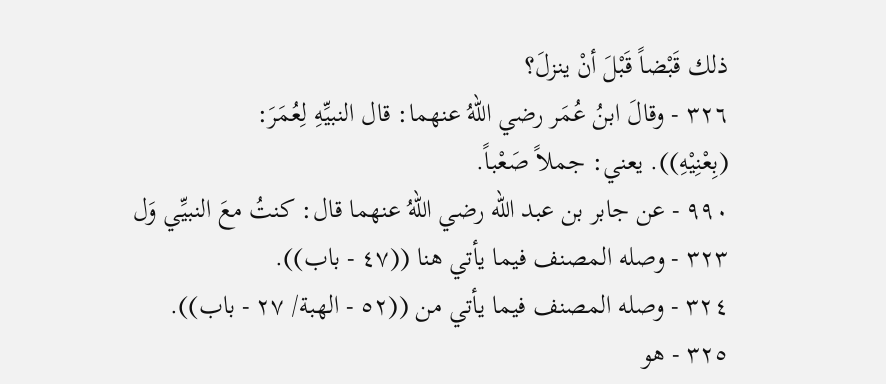ذلك قَبْضاً قَبْلَ أنْ ينزلَ؟
٣٢٦ - وقالَ ابنُ عُمَر رضي اللهُ عنهما: قال النبيِّهِ لِعُمَرَ:
(بِعْنِيْهِ)). يعني: جملاً صَعْباً.
٩٩٠ - عن جابر بن عبد الله رضي اللهُ عنهما قال: كنتُ معَ النبيِّي وَل
٣٢٣ - وصله المصنف فيما يأتي هنا ((٤٧ - باب)).
٣٢٤ - وصله المصنف فيما يأتي من ((٥٢ - الهبة/ ٢٧ - باب)).
٣٢٥ - هو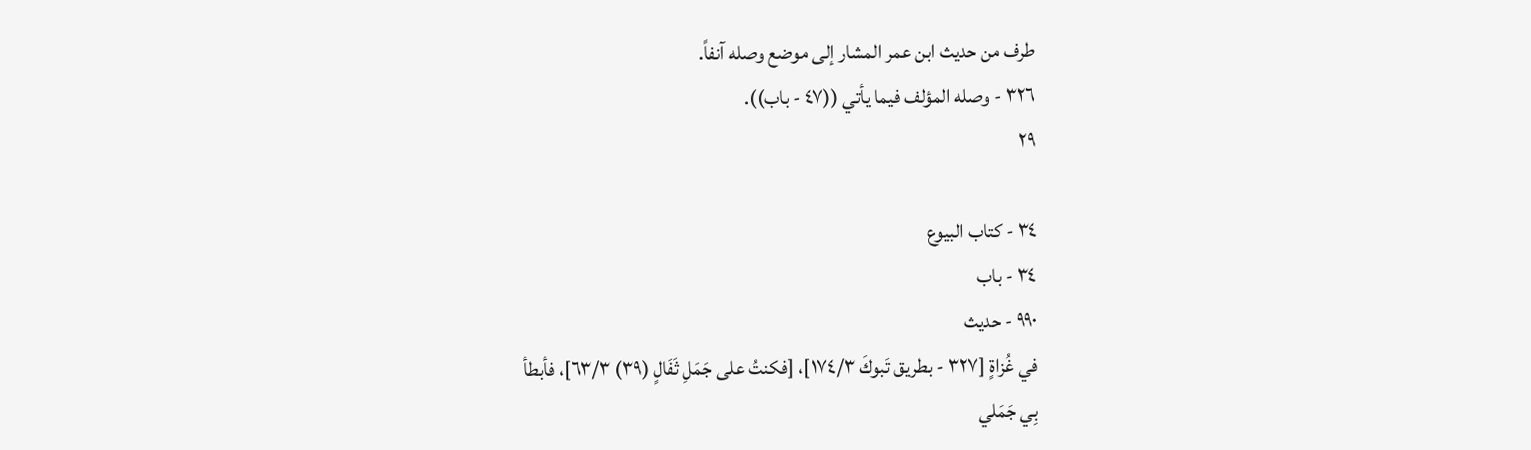طرف من حديث ابن عمر المشار إلى موضع وصله آنفاً.
٣٢٦ - وصله المؤلف فيما يأتي ((٤٧ - باب)).
٢٩

٣٤ - كتاب البيوع
٣٤ - باب
٩٩٠ - حديث
في غُزاةٍ [٣٢٧ - بطريق تَبوكَ ١٧٤/٣]، [فكنتُ على جَمَلِ ثَفَالٍ (٣٩) ٦٣/٣]، فأبطأ
بِي جَمَلي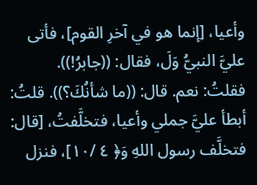وأعيا، [إنما هو في آخرِ القوم]، فأتى عليَّ النبيُّ وَلَ، فقال: ((جابرُ!)).
فقلتُ: نعم. قال: ((ما شأنُكَ؟)). قلتُ: أبطأ عليَّ جملي وأعيا، فتخلَّفتُ، [قال:
فتخلَّف رسول اللهِ وَ﴿ ٤ /١٠]، فنزل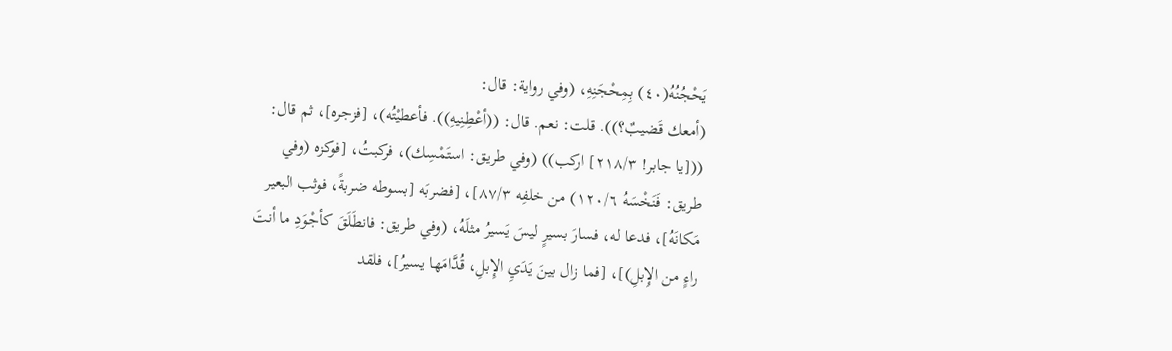يَحْجُنُهُ(٤٠) بِمِحْجَنِهِ، (وفي رواية: قال:
(أمعك قَضيبٌ؟)). قلت: نعم. قال: ((أعْطِنِيهِ)). فأعطيْتُه)، [فزجره]، ثم قال:
(([يا جابر! ٢١٨/٣] اركب)) (وفي طريق: استَمْسِك)، فركبتُ، [فوكزه (وفي
طريق: فَنَخْسَهُ ١٢٠/٦) من خلفِه ٨٧/٣]، [فضربَه [بسوطه ضربةً، فوثب البعير
مَكانَهُ]، فدعا له، فسارَ بسيرٍ ليسَ يَسيرُ مثلَهُ، (وفي طريق: فانطَلَقَ كأجْوَدِ ما أنتَ
راءٍ من الإِبلِ)]، [فما زال بينَ يَدَيِ الإِبلِ، قُدَّامَها يسيرُ]، فلقد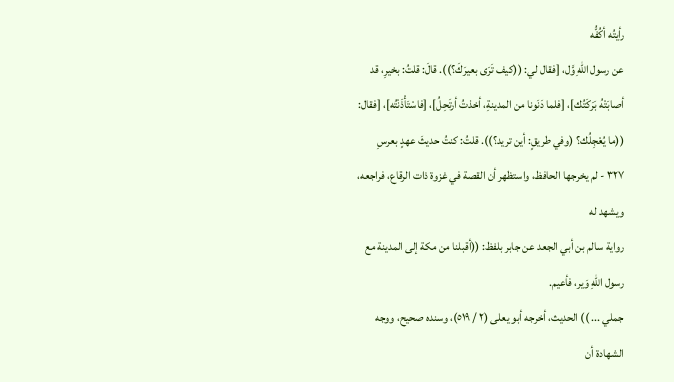رأيتُه أكُفُّه
عن رسول اللهِ وَّل، [فقال لي: ((كيف تَرَى بعيرَكَ؟)). قالَ: قلتُ: بخيرِ، قد
أصابَتْهُ بَرَكَتُك]، [فلما دَنَونا من المدينةِ، أخذتُ أرتَحِلُ]، [فاسْتَأْذَنْتُه]، [فقال:
((ما يُعْجِلُك؟ (وفي طريقٍ: أين تريد؟)). قلتُ: كنتُ حديثَ عهدٍ بعرسِ
٣٢٧ - لم يخرجها الحافظ، واستظهر أن القصة في غزوة ذات الرقاع، فراجعه، ويشهد له
رواية سالم بن أبي الجعد عن جابر بلفظ: ((أقبلنا من مكة إلى المدينة مع رسول اللهِ وَير، فأعيم.
جملي ... )) الحديث، أخرجه أبو يعلى (٢ / ٥١٩)، وسنده صحيح، ووجه الشهادة أن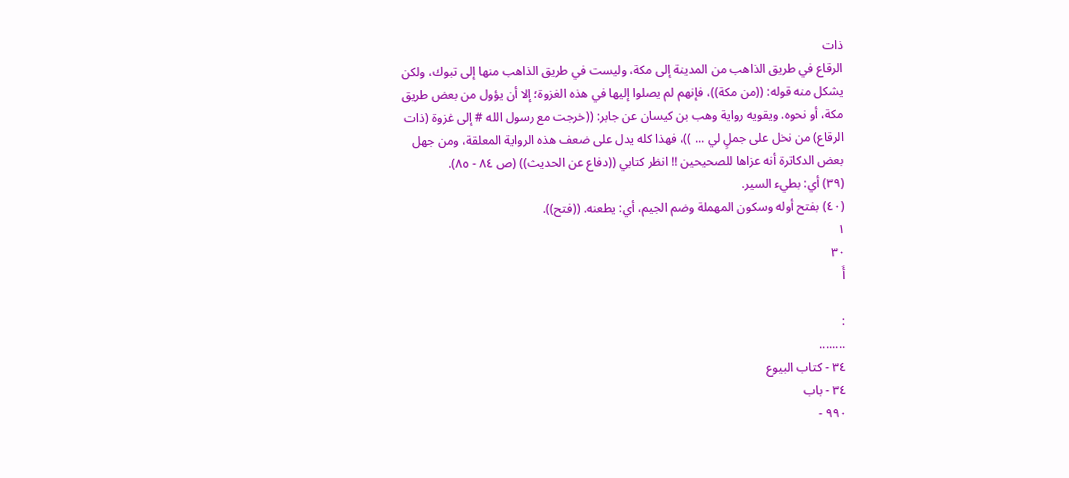ذات
الرقاع في طريق الذاهب من المدينة إلى مكة، وليست في طريق الذاهب منها إلى تبوك، ولكن
يشكل منه قوله: ((من مكة))، فإنهم لم يصلوا إليها في هذه الغزوة؛ إلا أن يؤول من بعض طريق
مكة، أو نحوه. ويقويه رواية وهب بن كيسان عن جابر: ((خرجت مع رسول الله # إلى غزوة (ذات
الرقاع) من نخل على جملٍ لي ... ))، فهذا كله يدل على ضعف هذه الرواية المعلقة، ومن جهل
بعض الدكاترة أنه عزاها للصحيحين !! انظر كتابي ((دفاع عن الحديث)) (ص ٨٤ - ٨٥).
(٣٩) أي: بطيء السير.
(٤٠) بفتح أوله وسكون المهملة وضم الجيم، أي: يطعنه. ((فتح)).
١
٣٠
أَ

:
........
٣٤ - كتاب البيوع
٣٤ - باب
٩٩٠ -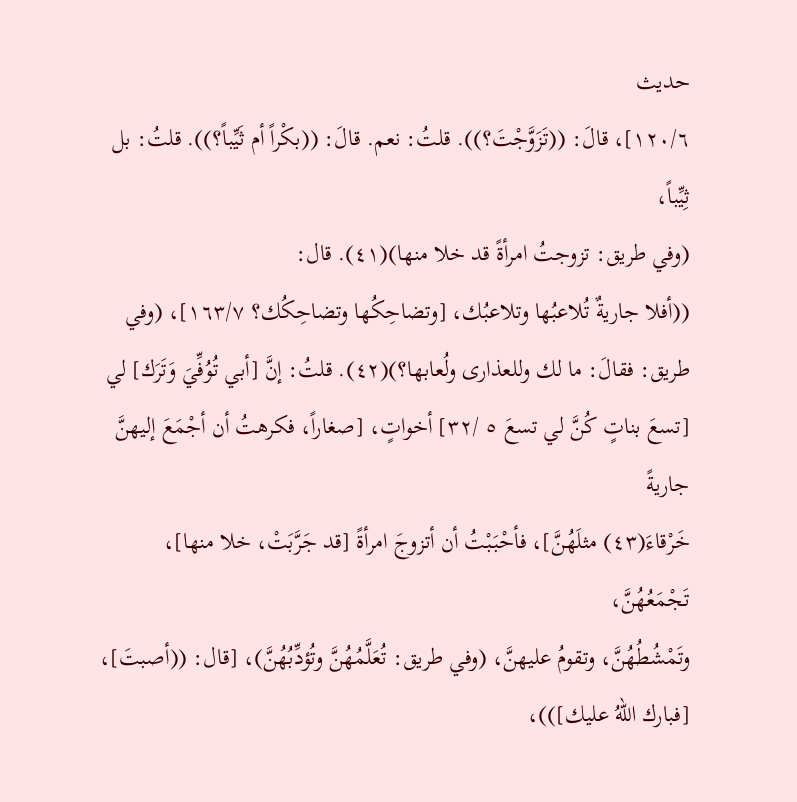حديث
١٢٠/٦]، قالَ: ((تَزَوَّجْتَ؟)). قلتُ: نعم. قالَ: ((بكْراً أم ثَيِّباً؟)). قلتُ: بل ثِيِّباً،
(وفي طريق: تزوجتُ امرأةً قد خلا منها)(٤١). قال:
((أفلا جاريةٌ تُلاعبُها وتلاعبُك، [وتضاحِكُها وتضاحِكُك؟ ١٦٣/٧]، (وفي
طريق: فقالَ: ما لك وللعذارى ولُعابها؟)(٤٢). قلتُ: إنَّ [أبي تُوُفِّيَ وَتَرَك] لي
[تسعَ بناتٍ كُنَّ لي تسعَ ٥ /٣٢] أخواتٍ، [صغاراً، فكرهتُ أن أجْمَعَ إليهنَّ جاريةً
خَرْقاءَ(٤٣) مثلَهُنَّ]، فأحْبَبْتُ أن أتزوجَ امرأةً [قد جَرَّبَتْ، خلا منها]، تَجْمَعُهُنَّ،
وتَمْشُطُهُنَّ، وتقومُ عليهنَّ، (وفي طريق: تُعَلَّمُهُنَّ وتُؤدِّبُهُنَّ)، [قال: ((أصبتَ]،
[فبارك اللهُ عليك]))،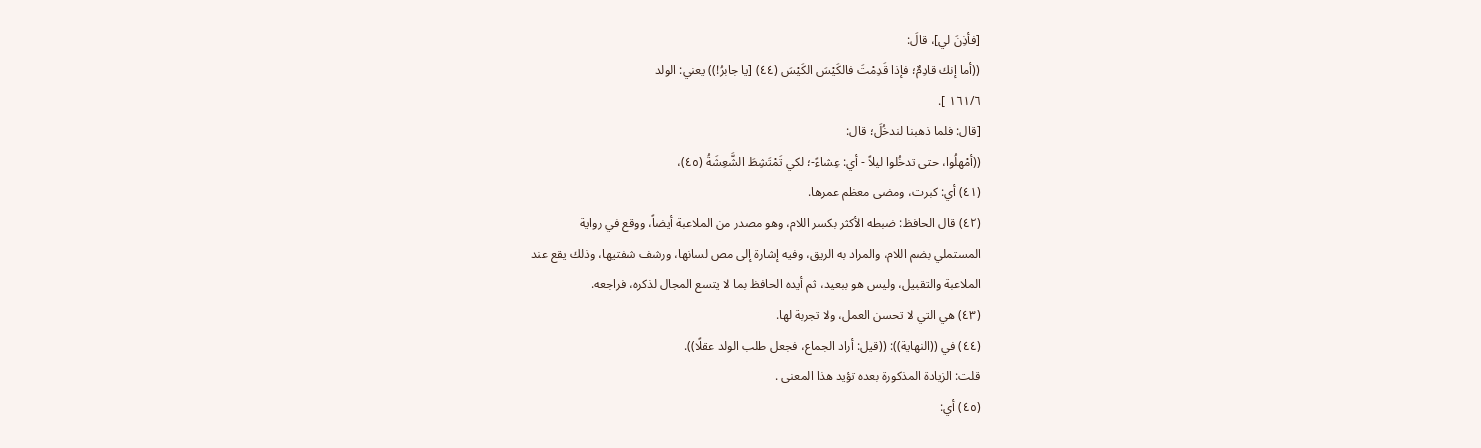[فأذِنَ لي]، قالَ:
((أما إنك قادِمٌ؛ فإذا قَدِمْتَ فالكَيْسَ الكَيْسَ (٤٤) [يا جابرُ!)) يعني: الولد
١٦١/٦ ].
[قال: فلما ذهبنا لندخُلَ؛ قال:
((أمْهلُوا، حتى تدخُلوا ليلاً - أي: عِشاءً-؛ لكي تَمْتَشِطَ الشَّعِشَةُ (٤٥)،
(٤١) أي: كبرت، ومضى معظم عمرها.
(٤٢) قال الحافظ: ضبطه الأكثر بكسر اللام، وهو مصدر من الملاعبة أيضاً، ووقع في رواية
المستملي بضم اللام، والمراد به الريق، وفيه إشارة إلى مص لسانها، ورشف شفتيها، وذلك يقع عند
الملاعبة والتقبيل، وليس هو ببعيد، ثم أيده الحافظ بما لا يتسع المجال لذكره، فراجعه.
(٤٣) هي التي لا تحسن العمل، ولا تجربة لها.
(٤٤) في ((النهاية)): ((قيل: أراد الجماع، فجعل طلب الولد عقلًا)).
قلت: الزيادة المذكورة بعده تؤيد هذا المعنى .
(٤٥) أي: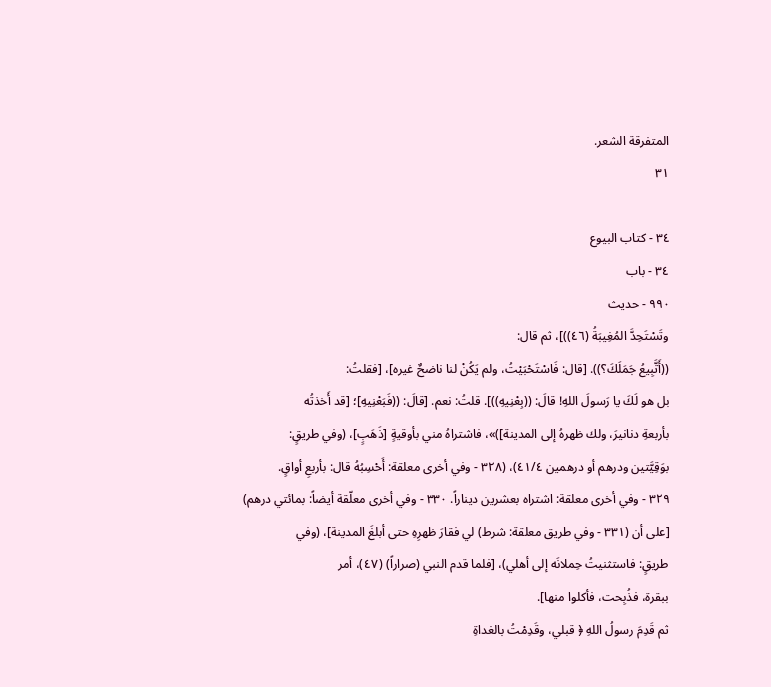المتفرقة الشعر.
٣١

٣٤ - كتاب البيوع
٣٤ - باب
٩٩٠ - حديث
وتَسْتَحِدَّ المُغِيبَةُ (٤٦))]، ثم قال:
((أَتَّبِيعُ جَمَلَكَ؟)). [قال: فَاسْتَحْبَيْتُ، ولم يَكُنْ لنا ناضحٌ غيره]، [فقلتُ:
بل هو لَكَ يا رَسولَ اللهِ! قالَ: ((بِعْنِيهِ))]. قلتُ: نعم. [قالَ: ((فَبَعْنِيهِ]؛ [قد أَخذتُه
بأربعةِ دنانيرَ، ولك ظهرهُ إلى المدينة])»، فاشتراهُ مني بأوقيةٍ [ذَهَبٍ]، (وفي طريقٍ:
بوَقِيَّتين ودرهم أو درهمين ٤١/٤)، (٣٢٨ - وفي أخرى معلقة: أَحْسِبُهُ قال: بأربعِ أواقٍ.
٣٢٩ - وفي أخرى معلقة: اشتراه بعشرين ديناراً. ٣٣٠ - وفي أخرى معلّقة أيضاً: بمائتي درهم)
[على أن (٣٣١ - وفي طريق معلقة: شرط) لي فقارَ ظهرِهِ حتى أبلغَ المدينة]، (وفي
طريقٍ: فاستثنيتُ حِملانَه إلى أهلي)، [فلما قدم النبي (صراراً) (٤٧)، أمر
ببقرة، فذُبِحت، فأكلوا منها].
ثم قَدِمَ رسولُ اللهِ ﴿ قبلي، وقَدِمْتُ بالغداةِ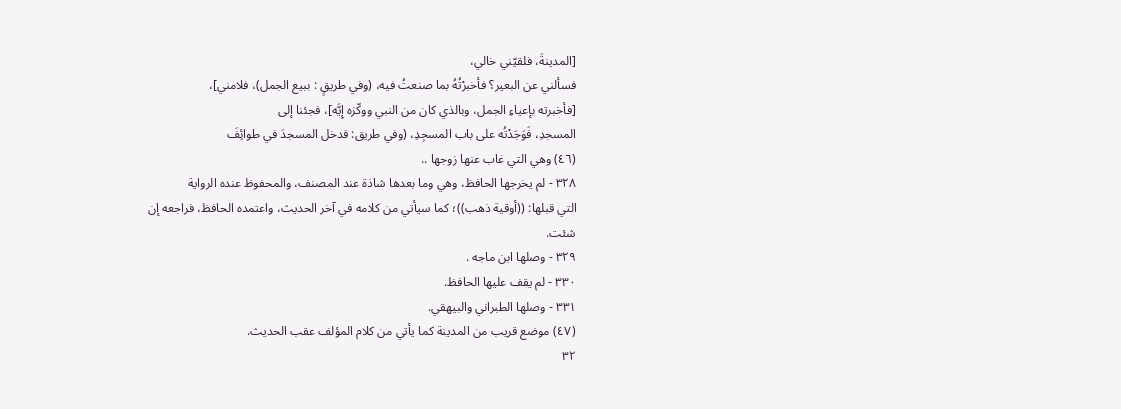[المدينةَ، فلقيّني خالي،
فسألني عن البعير؟ فأخبرْتُهُ بما صنعتُ فيه، (وفي طريقٍ : ببيع الجمل)، فلامني]،
[فأخبرته بإعياءِ الجمل، وبالذي كان من النبي ووكّزه إِيَّه]، فجئنا إلى
المسجدِ، فَوَجَدْتُه على باب المسجِدِ، (وفي طريق: فدخل المسجدَ في طوائِفَ
(٤٦) وهي التي غاب عنها زوجها ..
٣٢٨ - لم يخرجها الحافظ، وهي وما بعدها شاذة عند المصنف، والمحفوظ عنده الرواية
التي قبلها: ((أوقية ذهب))؛ كما سيأتي من كلامه في آخر الحديث، واعتمده الحافظ، فراجعه إن
شئت.
٣٢٩ - وصلها ابن ماجه .
٣٣٠ - لم يقف عليها الحافظ.
٣٣١ - وصلها الطبراني والبيهقي.
(٤٧) موضع قريب من المدينة كما يأتي من كلام المؤلف عقب الحديث.
٣٢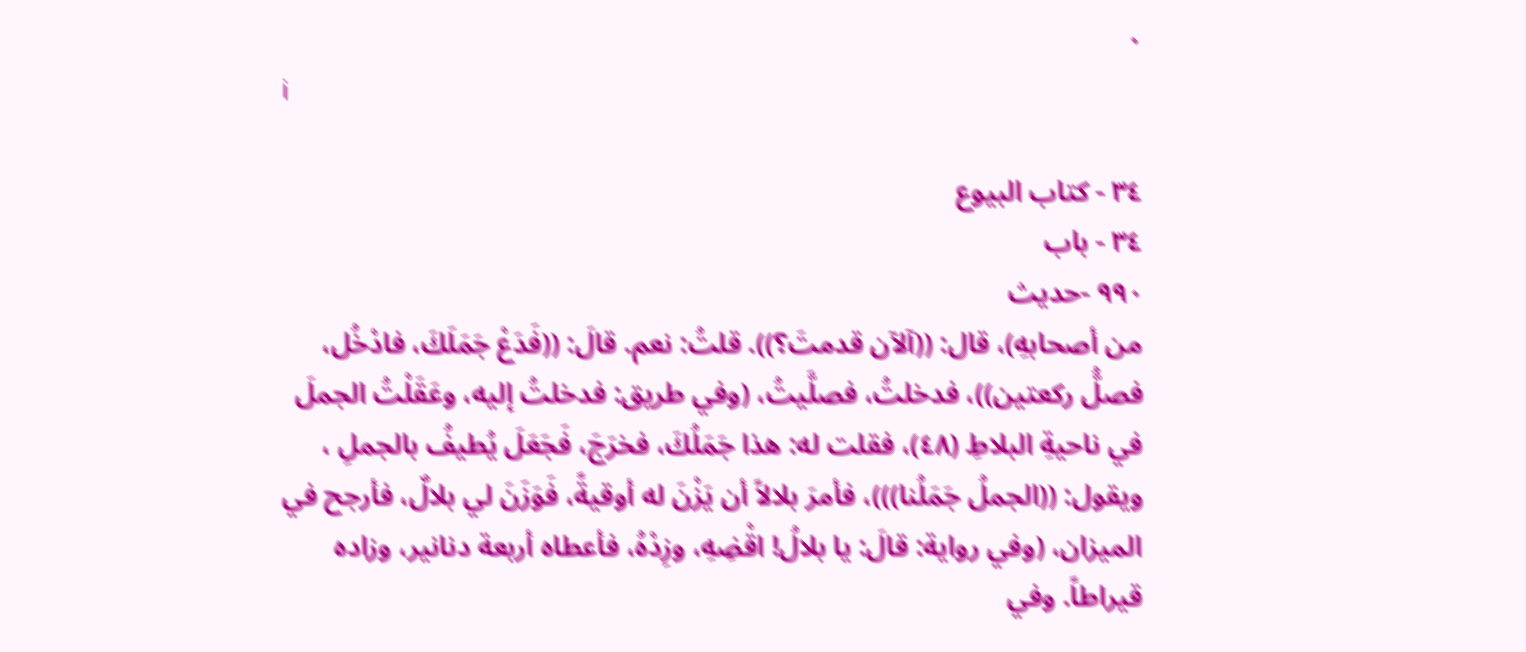٠
i

٣٤ - كتاب البيوع
٣٤ - باب
٩٩٠ -حدیث
من أصحابهِ)، قال: ((آلآن قدمتَ؟)). قلتُ: نعم. قالَ: ((فَدَعْ جَمَلَكَ، فادْخُل،
فصلُّ ركعتين))، فدخلتُ، فصلَّيتُ، (وفي طريق: فدخلتُ إليه، وعَقَلْتُ الجملَ
في ناحيةِ البلاطِ (٤٨)، فقلت له: هذا جَمَلُكَ، فخرَجَ، فَجَعَلَ يُطيفُ بالجملِ ،
ويقول: ((الجملُ جَمَلُنا)))، فأمرَ بلالاً أن يَزْنَ له أوقيةً، فَوَزَنَ لي بلالٌ، فأرجح في
الميزان، (وفي رواية: قالَ: يا بلالُ! اقْضِهِ، وزِدْهُ، فأعطاه أربعة دنانير، وزاده
قيراطاً. وفي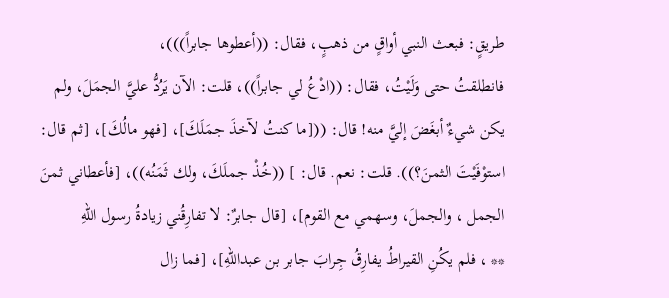طريقٍ: فبعث النبي أواقٍ من ذهبٍ، فقال: ((أعطوها جابراً)))،
فانطلقتُ حتى وَلَيْتُ، فقال: ((ادْعُ لي جابراً))، قلت: الآن يَرُدُّ عليَّ الجمَلَ، ولم
يكن شيءٌ أبغَضَ إليَّ منه! قال: (([ما كنتُ لآخذَ جمَلَكَ]، [فهو مالُكَ]، [ثم قال:
استوْفَيْتَ الثمنَ؟)). قلت: نعم. قال: ] ((خُذْ جملَكَ، ولك ثَمَنُه))، [فأعطاني ثمنَ
الجمل ، والجملَ، وسهمي مع القوم]، [قال جابرٌ: لا تفارِقُني زيادةُ رسول اللهِ
** ، فلم يكُنِ القيراطُ يفارِقُ جِرابَ جابر بن عبداللهِ]، [فما زال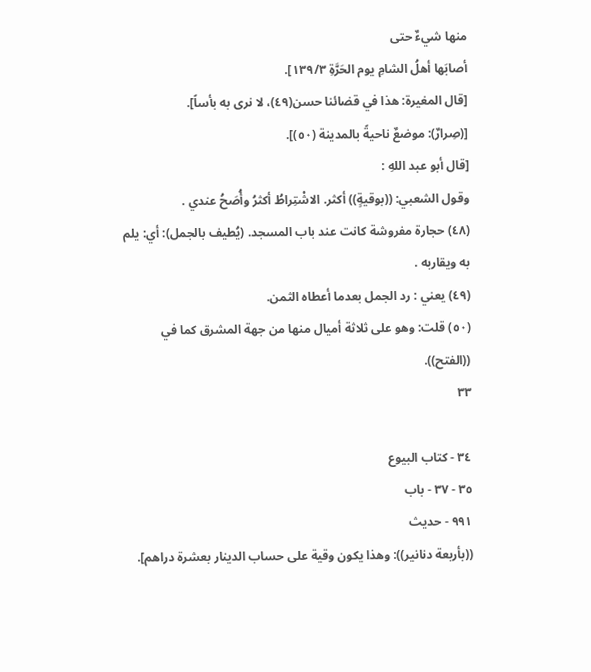منها شيءٌ حتى
أصابَها أهلُ الشامِ يوم الحَرَّةِ ١٣٩/٣].
[قال المغيرة: هذا في قضائنا حسن(٤٩)، لا نرى به بأساً].
[(صِرارٌ): موضعٌ ناحيةً بالمدينة (٥٠)].
[قال أبو عبد اللهِ :
وقول الشعبي: ((بوقيةٍ)) أكثر. الاشْتِراطُ أكثرُ وأُصَحُ عندي .
(٤٨) حجارة مفروشة كانت عند باب المسجد. (يُطيف بالجمل): أي: يلم به ويقاربه .
(٤٩) يعني : رد الجمل بعدما أعطاه الثمن.
(٥٠) قلت: وهو على ثلاثة أميال منها من جهة المشرق كما في ((الفتح)).
٣٣

٣٤ - كتاب البيوع
٣٥ - ٣٧ - باب
٩٩١ - حديث
((بأربعة دنانير)): وهذا يكون وقية على حساب الدينار بعشرة دراهم].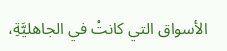الأسواق التي كانتْ في الجاهليَّةِ،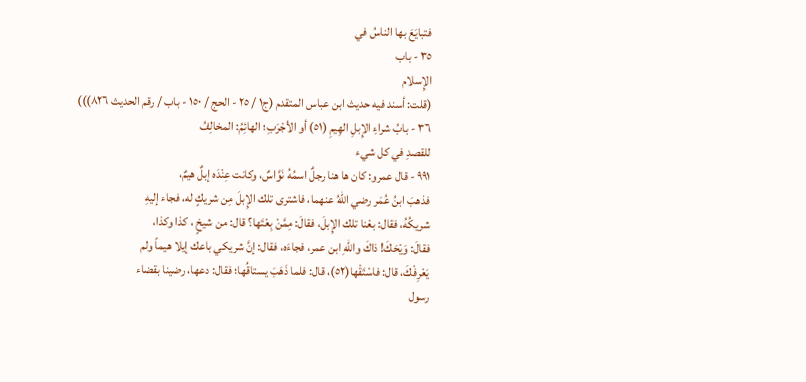فتبايَعَ بها الناسُ في
٣٥ - باب
الإِسلام
(قلت: أسند فيه حديث ابن عباس المتقدم (ج١ / ٢٥ - الحج / ١٥٠ - باب / رقم الحديث ٨٢٦)))
٣٦ - بابُ شراءِ الإِبلِ الهِيمِ (٥١) أو الأجْرَبِ؛ الهائِمُ: المخالِفُ
للقصدِ في كل شيء
٩٩١ - قال عمرو: كان ها هنا رجلٌ اسمُهُ نَوَّاسٌ، وكانت عِنْدَه إبلٌ هيمٌ،
فذهبَ ابنُ عُمَر رضي اللهُ عنهما، فاشترى تلك الإِبلَ مِن شريكٍ له، فجاء إليهِ
شريكُهُ، فقال: بعْنا تلك الإِبلَ، فقالَ: مِمَّنْ بِعْتَها؟ قال: من شيخٍ ، كذا وكذا،
فقالَ: وَيْحَكَ! ذاكَ واللهِ ابن عمر، فجاءَه، فقال: إنَّ شريكي باعك إيلا هيماً ولم
يَعْرِفْكَ، قال: فاسْتَقْها(٥٢)، قال: فلما ذَهَبَ يستاقُها؛ فقال: دعها، رضينا بقضاء
رسول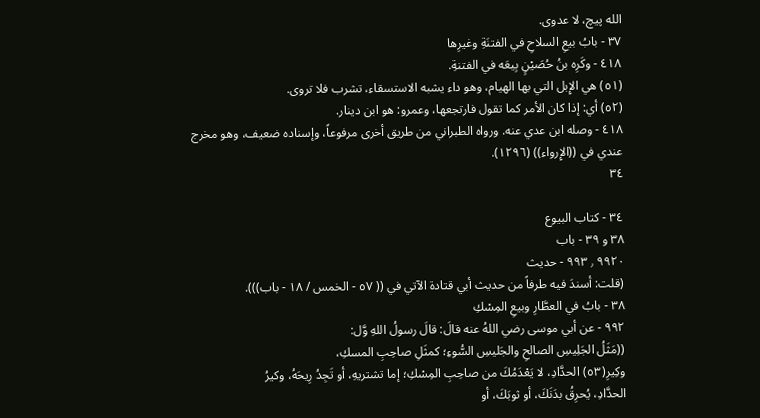الله پيچ، لا عدوى.
٣٧ - بابُ بيعِ السلاحِ في الفتنَةِ وغيرِها
٤١٨ - وكَرِه بنُ حُصَيْنٍ بِيعَه في الفتنةِ.
(٥١) هي الإِبل التي بها الهيام، وهو داء يشبه الاستسقاء، تشرب فلا تروى.
(٥٢) أي: إذا كان الأمر كما تقول فارتجعها، وعمرو: هو ابن دينار.
٤١٨ - وصله ابن عدي عنه. ورواه الطبراني من طريق أخرى مرفوعاً، وإسناده ضعيف، وهو مخرج
عندي في ((الإِرواء)) (١٢٩٦).
٣٤

٣٤ - كتاب البيوع
٣٨ و ٣٩ - باب
٩٩٢٠ ٫ ٩٩٣ - حديث
(قلت: أسندَ فيه طرفاً من حديث أبي قتادة الآتي في (( ٥٧ - الخمس / ١٨ - باب))).
٣٨ - بابُ في العطَّارِ وبيعِ المِسْكِ
٩٩٢ - عن أبي موسى رضي اللهُ عنه قالَ: قالَ رسولُ اللهِ وَّل:
((مَثَلُ الجَلِيسِ الصالحِ والجَليسِ السُّوءِ؛ كمثَلِ صاحِبِ المسكِ،
وكِيرِ(٥٣) الحدَّادِ، لا يَعْدَمُكَ من صاحِبِ المِسْكِ؛ إما تشتريهِ، أو تَجِدُ رِيحَهُ، وکیرُ
الحدَّادِ، يُحرِقُ بدَنَكَ، أو ثوبَكَ، أو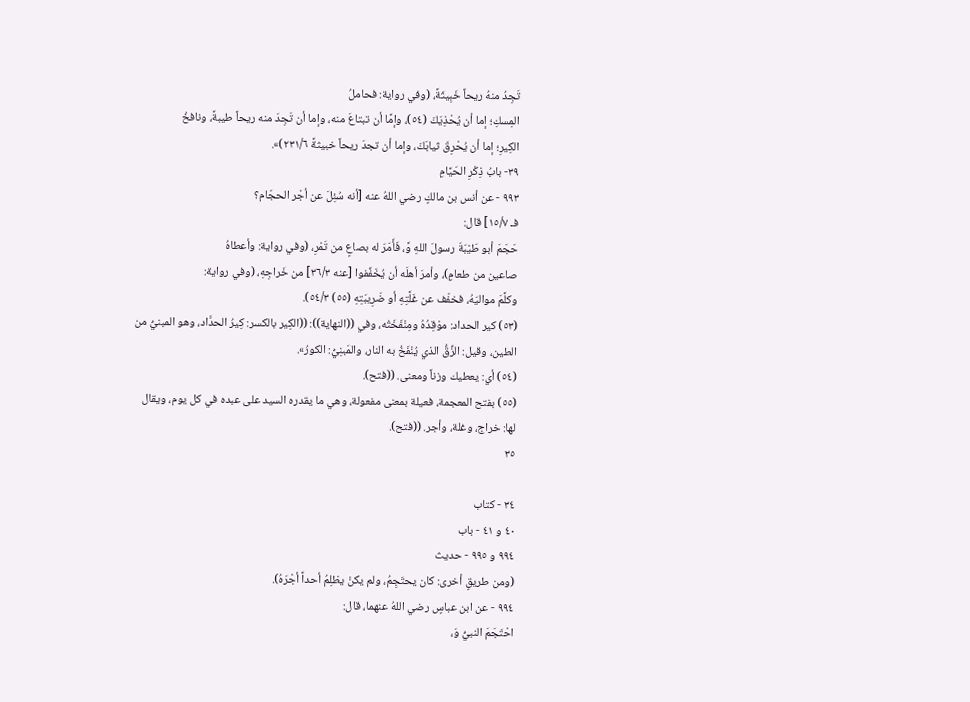تَجِدُ منهُ ريحاً خَبِيثَةً، (وفي رواية: فحاملُ
المِسكِ؛ إما أن يُحْذِيَكَ (٥٤)، وإمَّا أن تبتاعَ منه، وإما أن تَجِدَ منه ريحاً طيبةً، ونافخُ
الكِيرِ؛ إما أن يُحْرِقَ ثيابَكَ، وإما أن تجدَ ريحاً خبيثةً ٢٣١/٦)».
٣٩- بابُ ذِكْرِ الحَيَّامِ
٩٩٣ - عن أنس بن مالكٍ رضي اللهُ عنه [أنه سُئِلَ عن أجْر الحجّام؟
فـ ١٥/٧] قال:
حَجَمَ أبو طَيْبَةَ رسولَ اللهِ وَّ، فَأَمَرَ له بصاعٍ من تَمْرِ، (وفي رواية: وأعطاهُ
صاعين من طعامٍ)، وأمرَ أهلَه أن يُخَفِّفوا [عنه ٣٦/٣] من خَراجِهِ، (وفي رواية:
وكلَّمَ مواليَهُ، فخفّف عن غَلَّتِهِ أو ضَرِيبَتِهِ (٥٥) ٥٤/٣).
(٥٣) كير الحداد: موْقِدُهُ ومِنْفَخَتُه، وفي ((النهاية)): ((الكِير بالكسر: كِيرُ الحدَّاد، وهو المبنيُّ من
الطين، وقيل: الزِّقُّ الذي يُنْفَخُ به النار، والمَبنِيُّ: الكورُ».
(٥٤) أي: يعطيك وزناً ومعنى. ((فتح).
(٥٥) بفتح المعجمة، فعيلة بمعنى مفعولة، وهي ما يقدره السيد على عبده في كل يوم، ويقال
لها: خراج، وغلة، وأجر. ((فتح).
٣٥

٣٤ - كتاب
٤٠ و ٤١ - باب
٩٩٤ و ٩٩٥ - حديث
(ومن طريقٍ أخرى: كان يحتَجِمُ، ولم يكنْ يظلِمُ أحداً أجْرَهُ).
٩٩٤ - عن ابن عباسٍ رضي اللهُ عنهما، قال:
احْتَجَمَ النبيُّ وَ،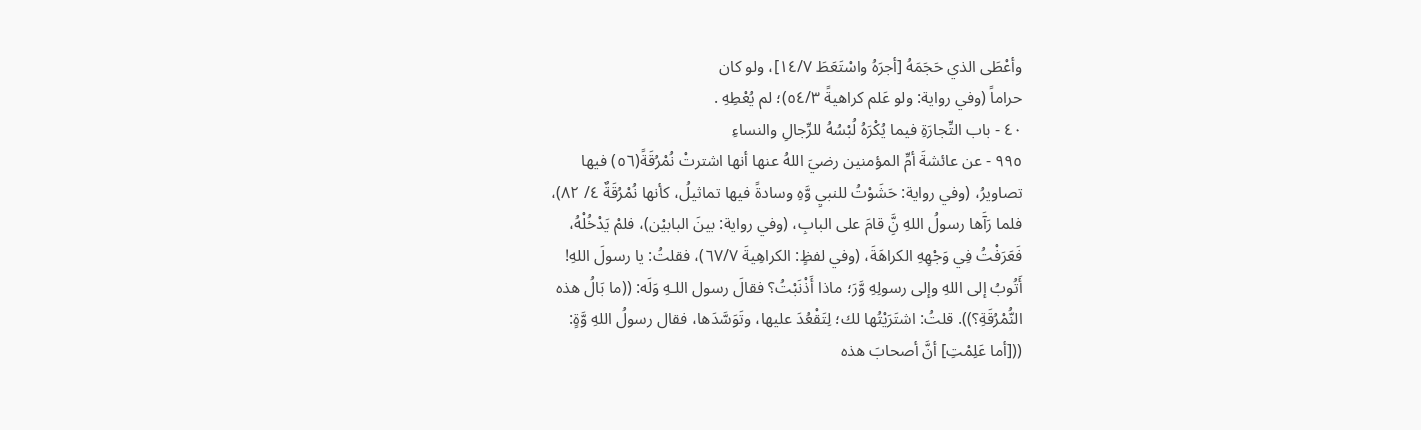وأعْطَى الذي حَجَمَهُ [أجرَهُ واسْتَعَطَ ١٤/٧]، ولو كان
حراماً (وفي رواية: ولو عَلم كراهيةً ٥٤/٣)؛ لم يُعْطِهِ .
٤٠ - باب التِّجارَةِ فيما يُكْرَهُ لُبْسُهُ للرِّجالِ والنساءِ
٩٩٥ - عن عائشةَ أمِّ المؤمنين رضيَ اللهُ عنها أنها اشترتْ نُمْرُقَةً(٥٦) فيها
تصاويرُ، (وفي رواية: حَشَوْتُ للنبيِ وَّهِ وسادةً فيها تماثيلُ، كأنها نُمْرُقَةٌ ٤/ ٨٢)،
فلما رَآَها رسولُ اللهِ نَِّ قامَ على البابِ، (وفي رواية: بينَ البابيْن)، فلمْ يَدْخُلْهُ،
فَعَرَفْتُ فِي وَجْهِهِ الكراهَةَ، (وفي لفظٍ: الكراهِيةَ ٦٧/٧)، فقلتُ: يا رسولَ اللهِ!
أَتُوبُ إلى اللهِ وإلى رسولِهِ وَّرَ؛ ماذا أَذْنَبْتُ؟ فقالَ رسول اللـهِ وَلَه: ((ما بَالُ هذه
النُّمْرُقَةِ؟)). قلتُ: اشتَرَيْتُها لك؛ لِتَقْعُدَ عليها، وتَوَسَّدَها، فقال رسولُ اللهِ وَّةٍ:
(([أما عَلِمْتِ] أنَّ أصحابَ هذه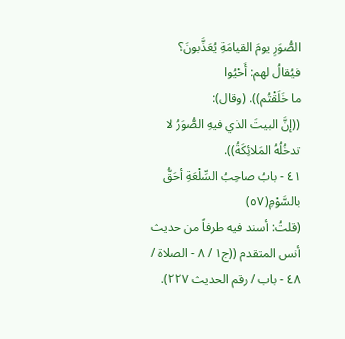الصُّوَرِ يومَ القيامَةِ يُعَذَّبونَ؟ فيُقالُ لهم: أَحْيُوا
ما خَلَقْتُم)). (وقال):
((إنَّ البيتَ الذي فيهِ الصُّوَرُ لا تدخُلُهُ المَلائِكَةُ)).
٤١ - بابُ صاحِبُ السِّلْعَةِ أحَقُّ بالسَّوْمِ(٥٧)
(قلتُ: أسند فيه طرفاً من حديث أنس المتقدم ((ج١ / ٨ - الصلاة / ٤٨ - باب / رقم الحديث ٢٢٧).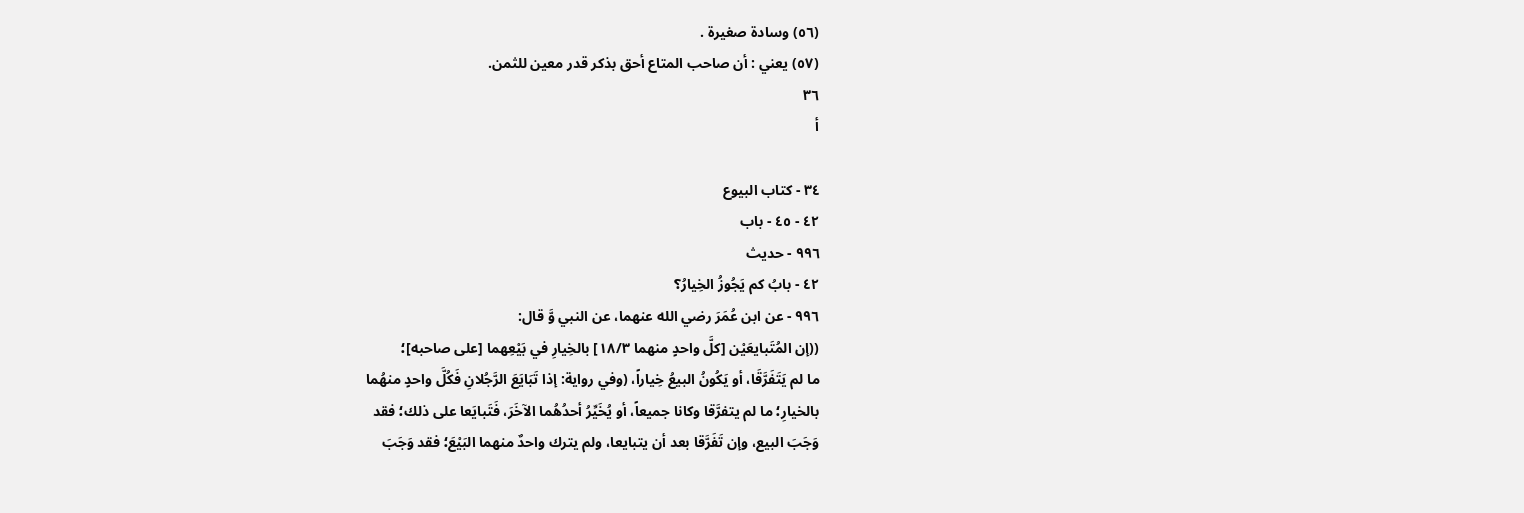(٥٦) وسادة صغيرة .
(٥٧) يعني : أن صاحب المتاع أحق بذكر قدر معين للثمن.
٣٦
أ

٣٤ - كتاب البيوع
٤٢ - ٤٥ - باب
٩٩٦ - حديث
٤٢ - بابُ كم يَجُوزُ الخِيارُ؟
٩٩٦ - عن ابن عُمَرَ رضي الله عنهما، عن النبي وَّ قال:
((إن المُتَبايعَيْن [كلَّ واحدٍ منهما ١٨/٣] بالخِيارِ في بَيْعِهما [على صاحبه]؛
ما لم يَتَفَرَّقَا، أو يَكُونُ البيعُ خِياراً، (وفي رواية: إذا تَبَايَعَ الرَّجُلانِ فَكُلَّ واحدٍ منهُما
بالخيارِ؛ ما لم يتفرَّقا وكانا جميعاً، أو يُخَيِّرُ أحدُهُما الآخَرَ، فَتَبايَعا على ذلك؛ فقد
وَجَبَ البيع، وإن تَفَرَّقا بعد أن يتبايعا، ولم يترك واحدٌ منهما البَيْعَ؛ فقد وَجَبَ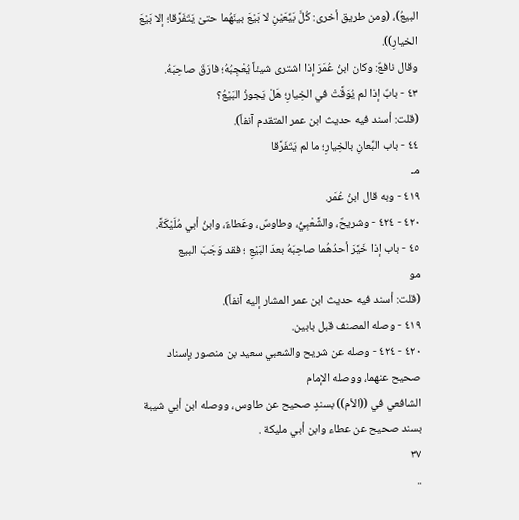البيعُ)، (ومن طريق أخرى: كُلَّ بَيِّعَيْنِ لا بَيْعَ بينَهُما حتىْ يَتَفَرَّقا؛ إلا بَيْعَ الخيارِ)).
وقال نافعٌ: وكان ابنُ عُمَرَ إذا اشترى شيئاً يُعْجِبُهُ؛ فارَقَ صاحِبَهُ.
٤٣ - بابٌ إذا لم يُوَقَّتْ في الخِيارِ؛ هَلْ يَجوزُ البَيْعُ؟
(قلت: أسند فيه حديث ابن عمر المتقدم آنفاً).
٤٤ - باب البِّعانِ بالخِيارِ؛ ما لم يَتَفَرَّقا
مـ
٤١٩ - وبه قال ابنُ عُمَر.
٤٢٠ - ٤٢٤ - وشريحٌ، والشَّعْبِيُّ، وطاوسٌ، وعَطاءٌ، وابنُ أبي مُلَيْكَةً.
٤٥ - باب إذا خَيَّرَ أحدُهُما صاحِبَهُ بعدَ البَيْعِ ؛ فقد وَجَبَ البيع
مو
(قلت: أسند فيه حديث ابن عمر المشار إليه آنفاً).
٤١٩ - وصله المصنف قبل بابين.
٤٢٠ - ٤٢٤ - وصله عن شريح والشعبي سعيد بن منصور بإسناد صحيح عنهما، ووصله الإمام
الشافعي في ((الأم)) بسندٍ صحيح عن طاوس، ووصله ابن أبي شيبة بسند صحيح عن عطاء وابن أبي مليكة .
٣٧
..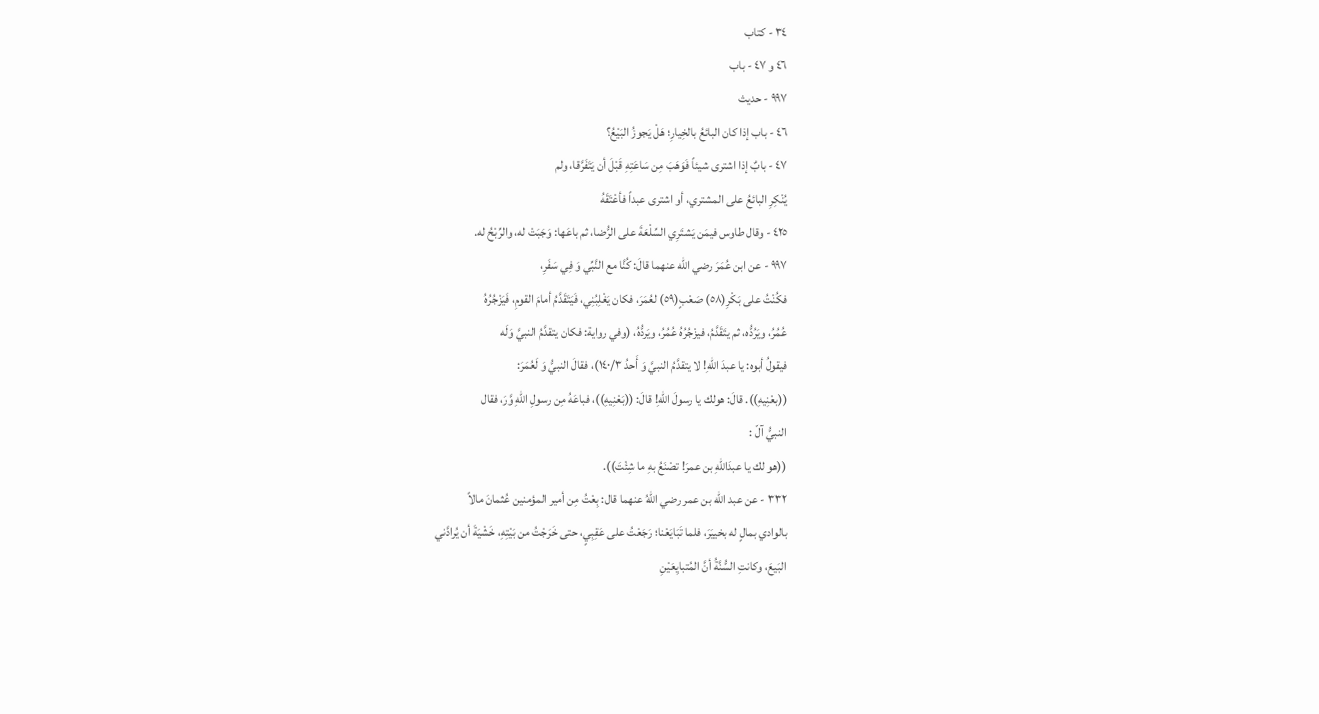٣٤ - کتاب
٤٦ و ٤٧ - باب
٩٩٧ - حديث
٤٦ - باب إذا كان البائعُ بالخِيارِ؛ هَلْ يَجوزُ البَيْعُ؟
٤٧ - بابٌ إذا اشترى شيئاً فَوَهَبَ مِن سَاعَتِهِ قَبْلَ أن يَتَفَرَّقا، ولم
يُنْكِرِ البائعُ على المشتري، أو اشترى عبداً فأعْتَقَهُ
٤٢٥ - وقال طاوس فيمَن يَشتَرِي السِّلْعَةَ على الرُّضا، ثم باعَها: وَجَبَتْ له، والرِّبْحُ له.
٩٩٧ - عن ابن عُمَرَ رضي الله عنهما قالَ: كُنَّا مع النَّبِّي وَ فِي سَفَرِ،
فكُنْتُ على بَكْرِ(٥٨) صَعْبٍ(٥٩) لعُمَرَ، فكان يَغْلِبُنِي، فَيَتَقَدَّمُ أمامَ القومِ، فَيَزْجُرُهُ
عُمُرُ، ويَرُدُّه، ثم يتَقَدَّمُ، فيزْجُرُهُ عُمُرُ، ويَردُّهُ، (وفي رواية: فكان يتقدَّمُ النبيَّ وَلَه
فيقولُ أبوه: يا عبدَ اللهِ! لا يتقدَّمُ النبيَّ وَ أَحدُ ١٤٠/٣)، فقالَ النبيُّ وَ لَعُمَرَ:
((بعْنِيهِ)). قالَ: هولك يا رسولَ اللهِ! قالَ: ((بَعْنِيهِ))، فباعَهُ مِن رسولِ اللهِ وَّرَ، فقال
النبيُّ آلّ :
((هو لك يا عبدَاللهِ بن عمرَ! تصْنَعُ بهِ ما شِئْتَ)).
٣٣٢ - عن عبد الله بن عمر رضي اللهُ عنهما قال: بِعْتُ مِن أمير المؤمنين عُثمانَ مالاً
بالوادي بمالٍ له بخييَرَ، فلما تَبَايَعْنا؛ رَجَعْتُ على عَقِبِيٍ، حتى خَرَجْتُ من بَيْتِهِ، خَشْيَةَ أن يُرادَّني
البَيعَ، وكانتِ السُّنَّةُ أنَّ المُتبايِعَيْنِ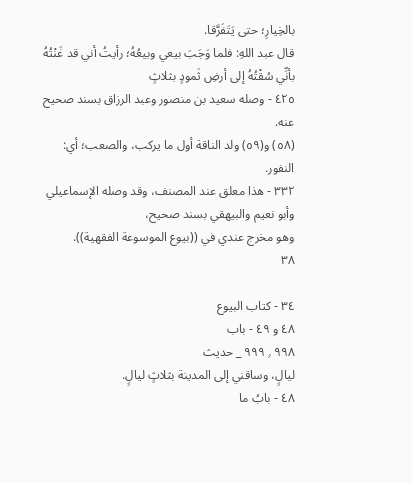بالخِيارِ؛ حتى يَتَفَرَّقا.
قال عبد اللهِ: فلما وَجَبَ بيعي وبيعُهُ؛ رأيتُ أني قد غَنْتُهُ بأنِّي سُقْتُهُ إلى أرضِ ثَمودٍ بثلاثٍ
٤٢٥ - وصله سعيد بن منصور وعبد الرزاق بسند صحيح عنه.
(٥٨) و(٥٩) ولد الناقة أول ما يركب، والصعب؛ أي: النفور.
٣٣٢ - هذا معلق عند المصنف، وقد وصله الإسماعيلي وأبو نعيم والبيهقي بسند صحيح،
وهو مخرج عندي في ((بيوع الموسوعة الفقهية)).
٣٨

٣٤ - كتاب البيوع
٤٨ و ٤٩ - باب
٩٩٨ ٫ ٩٩٩ _ حدیث
ليالٍ، وساقني إلى المدينة بثلاثٍ ليالٍ.
٤٨ - بابُ ما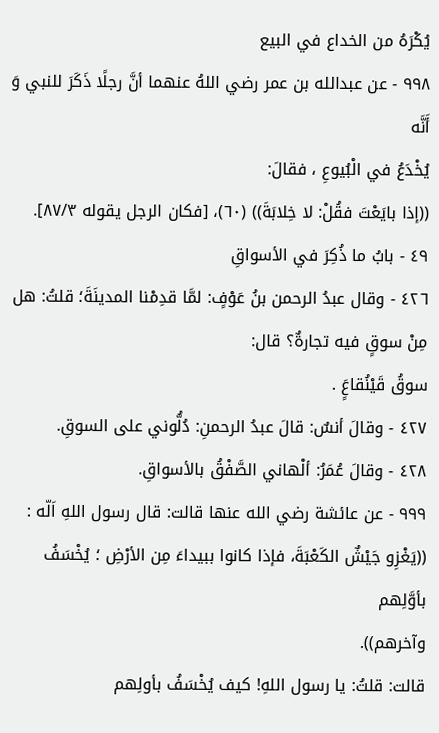يُكْرَهُ من الخداع في البيع
٩٩٨ - عن عبدالله بن عمر رضي اللهُ عنهما أنَّ رجلًا ذَكَرَ للنبي وَ أَنَّه
يُخْدَعُ في الْبُيوعِ ، فقالَ:
((إذا بايَعْتَ فقُلْ: لا خِلابَةَ)) (٦٠)، [فكان الرجل يقوله ٨٧/٣].
٤٩ - بابُ ما ذُكِرَ في الأسواقِ
٤٢٦ - وقال عبدُ الرحمن بنُ عَوْفٍ: لمَّا قدِمْنا المدينَةَ؛ قلتُ: هل مِنْ سوقٍ فيه تجارةٌ؟ قال:
سوقُ قَيْنُقاعٍَ .
٤٢٧ - وقالَ أنسٌ: قالَ عبدُ الرحمنِ: دُلُّوني على السوقِ.
٤٢٨ - وقالَ عُمَرُ: ألْهاني الصَّفْقُ بالأسواقِ.
٩٩٩ - عن عائشة رضي الله عنها قالت: قال رسول اللهِ اَلّه :
((يَغْزِو جَيْشٌ الكَعْبَةَ، فإذا كانوا ببيداءَ مِن الأرْضِ ؛ يُخْسَفُ بأوَّلِهم
وآخرهم)).
قالت: قلتُ: يا رسول اللهِ! كيف يُخْسَفُ بأولِهم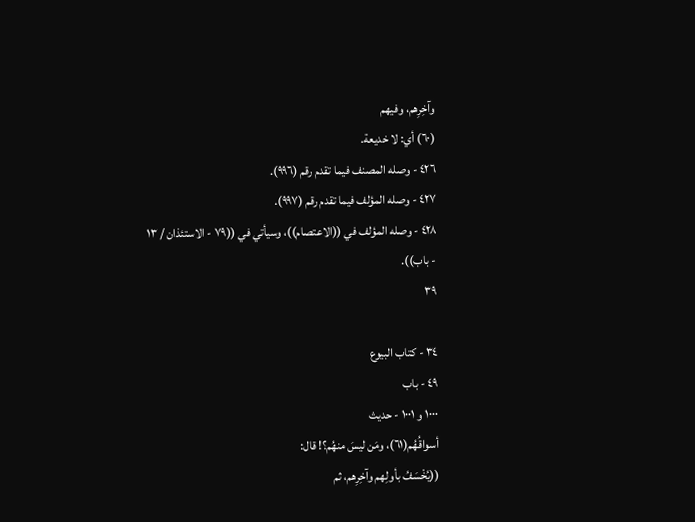وآخِرِهم، وفيهم
(٦٠) أي: لا خديعة.
٤٢٦ - وصله المصنف فيما تقدم رقم (٩٩٦).
٤٢٧ - وصله المؤلف فيما تقدم رقم (٩٩٧).
٤٢٨ - وصله المؤلف في ((الاعتصام))، وسيأتي في ((٧٩ - الاستئذان / ١٣ - باب)).
٣٩

٣٤ - كتاب البيوع
٤٩ - باب
١٠٠٠ و ١٠٠١ - حديث
أسواقُهُم(٦١)، ومَن ليسَ منهُم؟! قال:
((يُخْسَفُ بأولِهم وآخِرِهم، ثم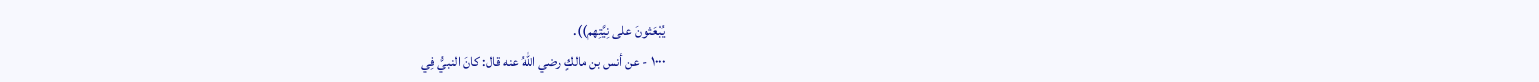يُبْعَثونَ على نِيَّتِهم)).
١٠٠٠ - عن أنس بن مالكٍ رضي اللهُ عنه قال: كانَ النبيُّ فِي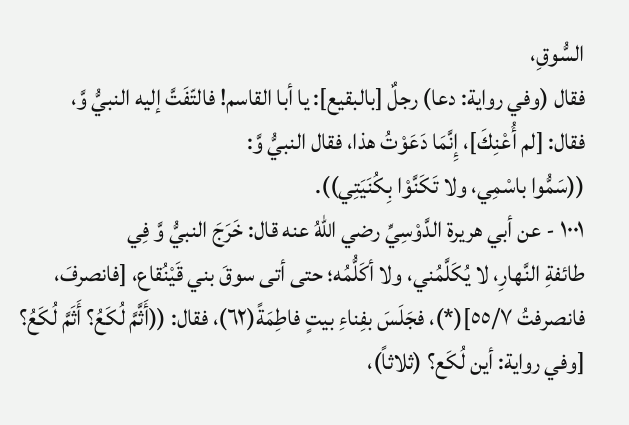السُّوقِ،
فقال (وفي رواية: دعا) رجلٌ [بالبقيع]: يا أبا القاسم! فالتّفَتَّ إليه النبيُّ وَّ،
فقال: [لم أُعْنِكَ]، إِنَّمَا دَعَوْتُ هذا، فقال النبيُّ وَّ:
((سَمُّوا باسْمِي، ولا تَكَنَّوْا بِكُنَيَتِي)).
١٠٠١ - عن أبي هريرة الدَّوْسِيِّ رضي اللهُ عنه قال: خَرَجَ النبيُّ وَّ فِي
طائفةِ النَّهارِ، لا يُكَلَّمُني، ولا أكَلُّمُه؛ حتى أتى سوقَ بني قَيْنُقاع، [فانصرفَ،
فانصرفتُ ٥٥/٧](*)، فجَلَسَ بفِناءِ بيتٍ فاطِمَةً(٦٢)، فقال: ((أَثَّمَّ لُكَعُ؟ أَثَمَّ لُكَعُ؟
[وفي رواية: أين لُكَع؟ (ثلاثاً)،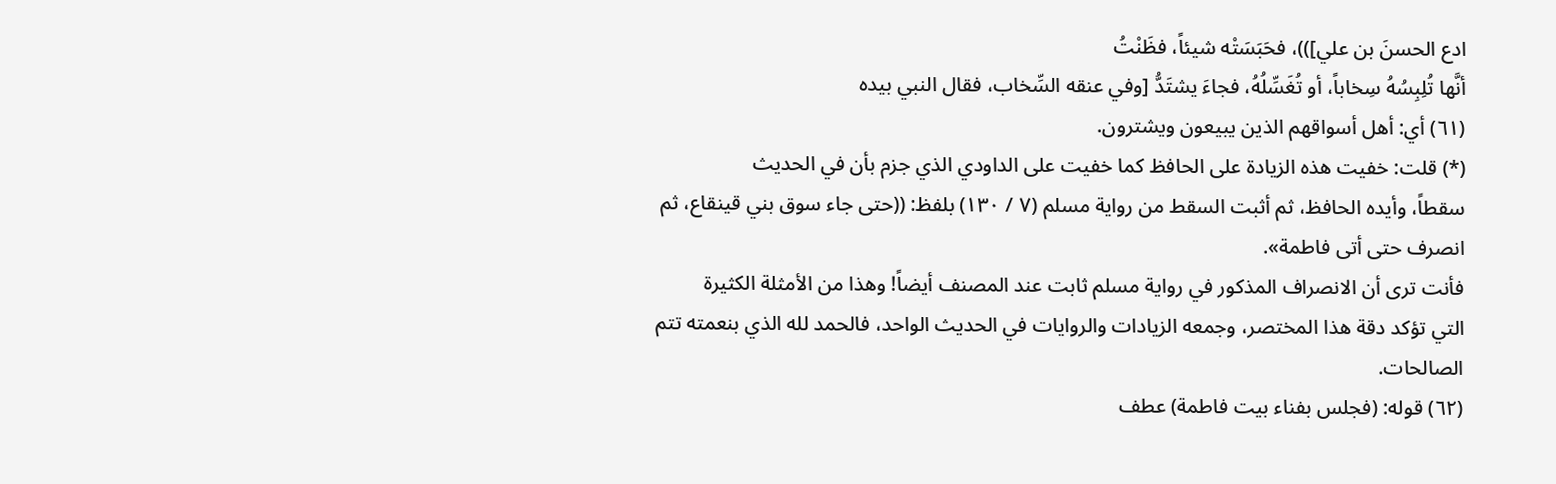ادع الحسنَ بن علي]))، فحَبَسَتْه شيئاً، فظَنْتُ
أنَّها تُلِبِسُهُ سِخاباً، أو تُغَسِّلُهُ، فجاءَ يشتَدُّ [وفي عنقه السِّخاب، فقال النبي بيده
(٦١) أي: أهل أسواقهم الذين يبيعون ويشترون.
(*) قلت: خفيت هذه الزيادة على الحافظ كما خفيت على الداودي الذي جزم بأن في الحديث
سقطاً، وأيده الحافظ، ثم أثبت السقط من رواية مسلم (٧ / ١٣٠) بلفظ: ((حتى جاء سوق بني قينقاع، ثم
انصرف حتى أتى فاطمة».
فأنت ترى أن الانصراف المذكور في رواية مسلم ثابت عند المصنف أيضاً! وهذا من الأمثلة الكثيرة
التي تؤكد دقة هذا المختصر، وجمعه الزيادات والروايات في الحديث الواحد، فالحمد لله الذي بنعمته تتم
الصالحات.
(٦٢) قوله: (فجلس بفناء بيت فاطمة) عطف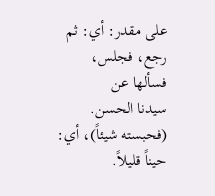على مقدر: أي: ثم رجع، فجلس، فسألها عن
سيدنا الحسن. (فحبسته شيئاً)، أي: حيناً قليلاً.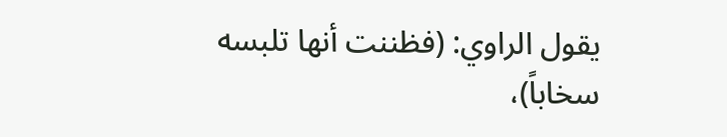يقول الراوي: (فظننت أنها تلبسه سخاباً)،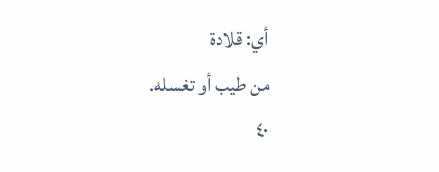أي: قلادة
من طيب أو تغسله.
٤٠